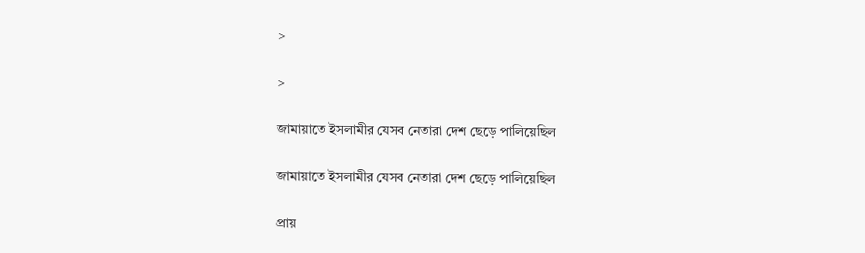>

>

জামায়াতে ইসলামীর যেসব নেতারা দেশ ছেড়ে পালিয়েছিল

জামায়াতে ইসলামীর যেসব নেতারা দেশ ছেড়ে পালিয়েছিল

প্রায়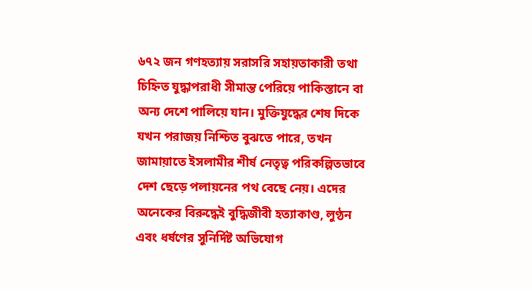৬৭২ জন গণহত্যায় সরাসরি সহায়তাকারী তথা চিহ্নিত যুদ্ধাপরাধী সীমান্ত পেরিয়ে পাকিস্তানে বা অন্য দেশে পালিয়ে যান। মুক্তিযুদ্ধের শেষ দিকে যখন পরাজয় নিশ্চিত বুঝতে পারে, তখন জামায়াতে ইসলামীর শীর্ষ নেতৃত্ব পরিকল্পিতভাবে দেশ ছেড়ে পলায়নের পথ বেছে নেয়। এদের অনেকের বিরুদ্ধেই বুদ্ধিজীবী হত্যাকাণ্ড, লুণ্ঠন এবং ধর্ষণের সুনির্দিষ্ট অভিযোগ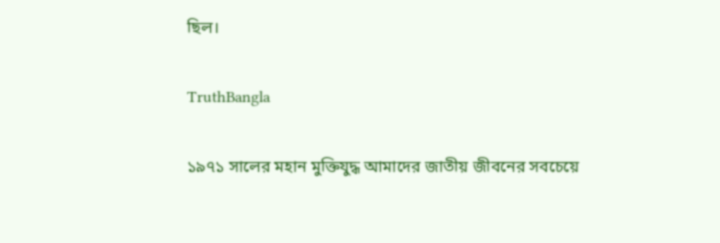ছিল।

TruthBangla

১৯৭১ সালের মহান মুক্তিযুদ্ধ আমাদের জাতীয় জীবনের সবচেয়ে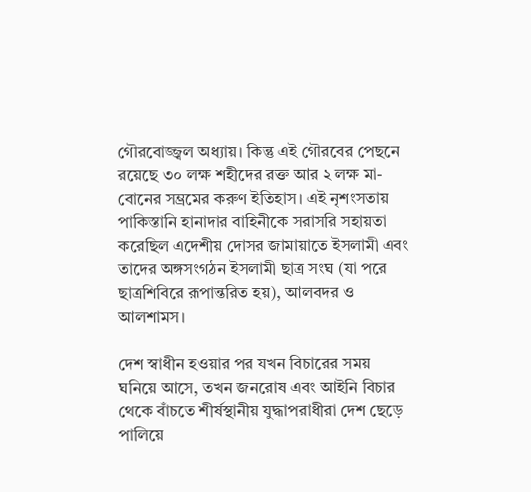গৌরবোজ্জ্বল অধ্যায়। কিন্তু এই গৌরবের পেছনে রয়েছে ৩০ লক্ষ শহীদের রক্ত আর ২ লক্ষ মা-বোনের সম্ভ্রমের করুণ ইতিহাস। এই নৃশংসতায় পাকিস্তানি হানাদার বাহিনীকে সরাসরি সহায়তা করেছিল এদেশীয় দোসর জামায়াতে ইসলামী এবং তাদের অঙ্গসংগঠন ইসলামী ছাত্র সংঘ (যা পরে ছাত্রশিবিরে রূপান্তরিত হয়), আলবদর ও আলশামস।

দেশ স্বাধীন হওয়ার পর যখন বিচারের সময় ঘনিয়ে আসে, তখন জনরোষ এবং আইনি বিচার থেকে বাঁচতে শীর্ষস্থানীয় যুদ্ধাপরাধীরা দেশ ছেড়ে পালিয়ে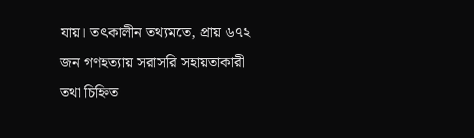যায়। তৎকালীন তথ্যমতে, প্রায় ৬৭২ জন গণহত্যায় সরাসরি সহায়তাকারী তথা চিহ্নিত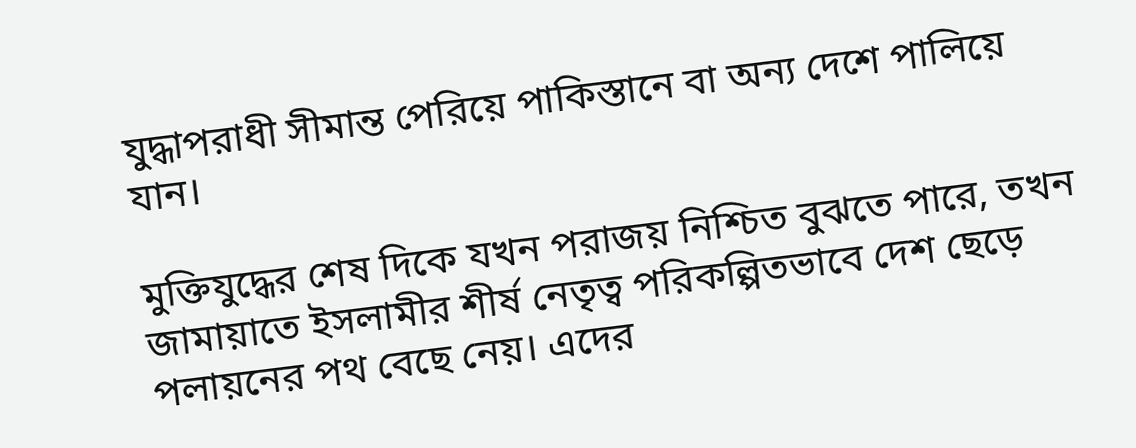যুদ্ধাপরাধী সীমান্ত পেরিয়ে পাকিস্তানে বা অন্য দেশে পালিয়ে যান।

মুক্তিযুদ্ধের শেষ দিকে যখন পরাজয় নিশ্চিত বুঝতে পারে, তখন জামায়াতে ইসলামীর শীর্ষ নেতৃত্ব পরিকল্পিতভাবে দেশ ছেড়ে পলায়নের পথ বেছে নেয়। এদের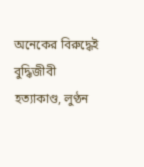অনেকের বিরুদ্ধেই বুদ্ধিজীবী হত্যাকাণ্ড, লুণ্ঠন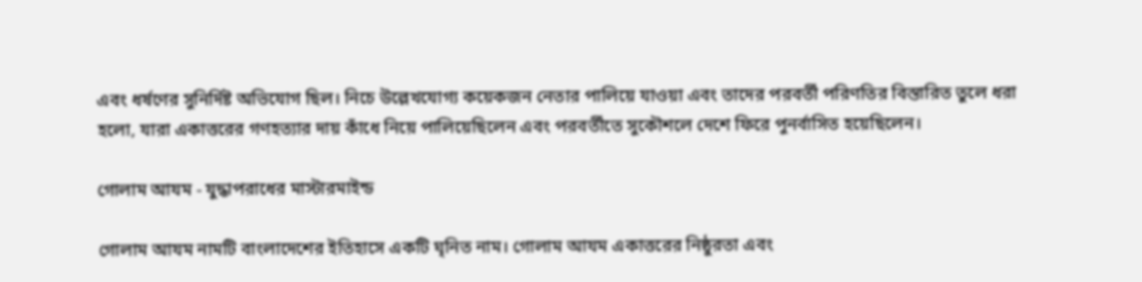এবং ধর্ষণের সুনির্দিষ্ট অভিযোগ ছিল। নিচে উল্লেখযোগ্য কয়েকজন নেতার পালিয়ে যাওয়া এবং তাদের পরবর্তী পরিণতির বিস্তারিত তুলে ধরা হলো, যারা একাত্তরের গণহত্যার দায় কাঁধে নিয়ে পালিয়েছিলেন এবং পরবর্তীতে সুকৌশলে দেশে ফিরে পুনর্বাসিত হয়েছিলেন।

গোলাম আযম - যুদ্ধাপরাধের মাস্টারমাইন্ড

গোলাম আযম নামটি বাংলাদেশের ইতিহাসে একটি ঘৃনিত নাম। গোলাম আযম একাত্তরের নিষ্ঠুরতা এবং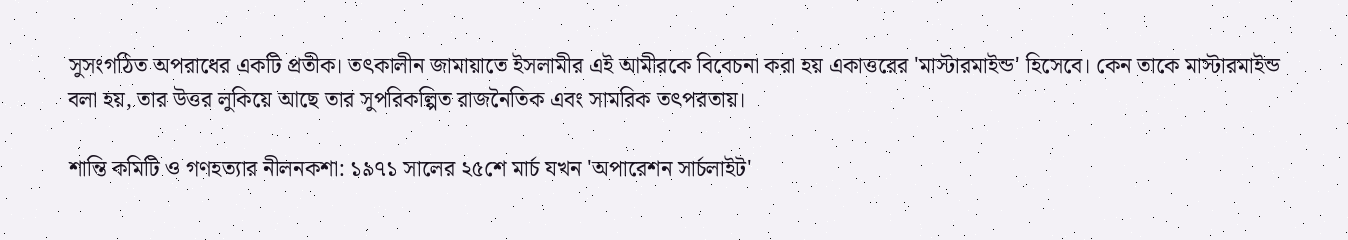সুসংগঠিত অপরাধের একটি প্রতীক। তৎকালীন জামায়াতে ইসলামীর এই আমীরকে বিবেচনা করা হয় একাত্তরের 'মাস্টারমাইন্ড' হিসেবে। কেন তাকে মাস্টারমাইন্ড বলা হয়, তার উত্তর লুকিয়ে আছে তার সুপরিকল্পিত রাজনৈতিক এবং সামরিক তৎপরতায়।

শান্তি কমিটি ও গণহত্যার নীলনকশা: ১৯৭১ সালের ২৫শে মার্চ যখন 'অপারেশন সার্চলাইট'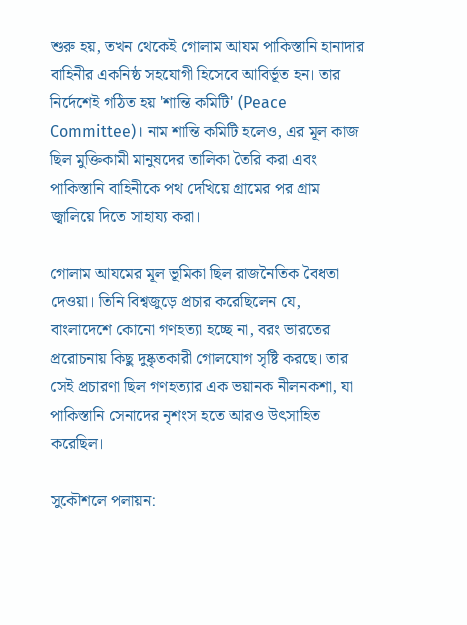শুরু হয়, তখন থেকেই গোলাম আযম পাকিস্তানি হানাদার বাহিনীর একনিষ্ঠ সহযোগী হিসেবে আবির্ভূত হন। তার নির্দেশেই গঠিত হয় 'শান্তি কমিটি' (Peace Committee)। নাম শান্তি কমিটি হলেও, এর মূল কাজ ছিল মুক্তিকামী মানুষদের তালিকা তৈরি করা এবং পাকিস্তানি বাহিনীকে পথ দেখিয়ে গ্রামের পর গ্রাম জ্বালিয়ে দিতে সাহায্য করা।

গোলাম আযমের মূল ভূমিকা ছিল রাজনৈতিক বৈধতা দেওয়া। তিনি বিশ্বজুড়ে প্রচার করেছিলেন যে, বাংলাদেশে কোনো গণহত্যা হচ্ছে না, বরং ভারতের প্ররোচনায় কিছু দুষ্কৃতকারী গোলযোগ সৃষ্টি করছে। তার সেই প্রচারণা ছিল গণহত্যার এক ভয়ানক নীলনকশা, যা পাকিস্তানি সেনাদের নৃশংস হতে আরও উৎসাহিত করেছিল।

সুকৌশলে পলায়ন: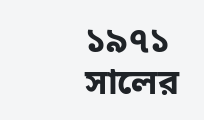১৯৭১ সালের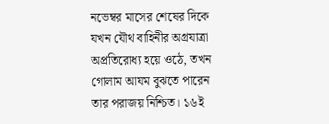নভেম্বর মাসের শেষের দিকে যখন যৌথ বাহিনীর অগ্রযাত্রা অপ্রতিরোধ্য হয়ে ওঠে, তখন গোলাম আযম বুঝতে পারেন তার পরাজয় নিশ্চিত। ১৬ই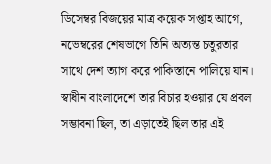ডিসেম্বর বিজয়ের মাত্র কয়েক সপ্তাহ আগে, নভেম্বরের শেষভাগে তিনি অত্যন্ত চতুরতার সাথে দেশ ত্যাগ করে পাকিস্তানে পালিয়ে যান। স্বাধীন বাংলাদেশে তার বিচার হওয়ার যে প্রবল সম্ভাবনা ছিল, তা এড়াতেই ছিল তার এই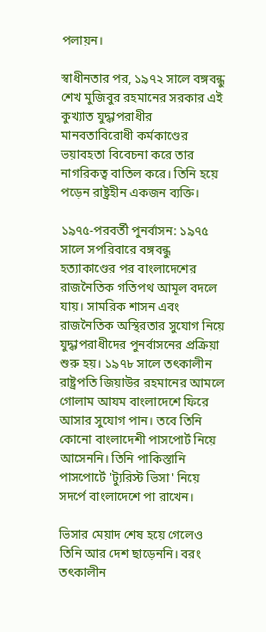পলায়ন।

স্বাধীনতার পর, ১৯৭২ সালে বঙ্গবন্ধু শেখ মুজিবুর রহমানের সরকার এই কুখ্যাত যুদ্ধাপরাধীর মানবতাবিরোধী কর্মকাণ্ডের ভয়াবহতা বিবেচনা করে তার নাগরিকত্ব বাতিল করে। তিনি হয়ে পড়েন রাষ্ট্রহীন একজন ব্যক্তি।

১৯৭৫-পরবর্তী পুনর্বাসন: ১৯৭৫ সালে সপরিবারে বঙ্গবন্ধু হত্যাকাণ্ডের পর বাংলাদেশের রাজনৈতিক গতিপথ আমূল বদলে যায়। সামরিক শাসন এবং রাজনৈতিক অস্থিরতার সুযোগ নিয়ে যুদ্ধাপরাধীদের পুনর্বাসনের প্রক্রিয়া শুরু হয়। ১৯৭৮ সালে তৎকালীন রাষ্ট্রপতি জিয়াউর রহমানের আমলে গোলাম আযম বাংলাদেশে ফিরে আসার সুযোগ পান। তবে তিনি কোনো বাংলাদেশী পাসপোর্ট নিয়ে আসেননি। তিনি পাকিস্তানি পাসপোর্টে 'ট্যুরিস্ট ভিসা' নিয়ে সদর্পে বাংলাদেশে পা রাখেন।

ভিসার মেয়াদ শেষ হয়ে গেলেও তিনি আর দেশ ছাড়েননি। বরং তৎকালীন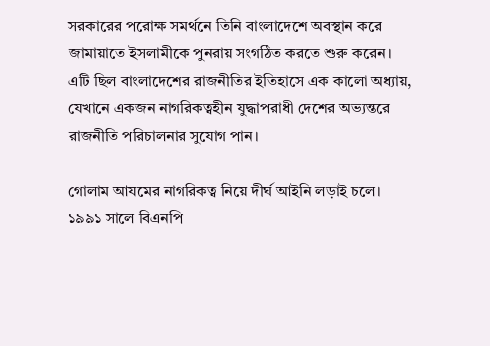সরকারের পরোক্ষ সমর্থনে তিনি বাংলাদেশে অবস্থান করে জামায়াতে ইসলামীকে পুনরায় সংগঠিত করতে শুরু করেন। এটি ছিল বাংলাদেশের রাজনীতির ইতিহাসে এক কালো অধ্যায়, যেখানে একজন নাগরিকত্বহীন যুদ্ধাপরাধী দেশের অভ্যন্তরে রাজনীতি পরিচালনার সুযোগ পান।

গোলাম আযমের নাগরিকত্ব নিয়ে দীর্ঘ আইনি লড়াই চলে। ১৯৯১ সালে বিএনপি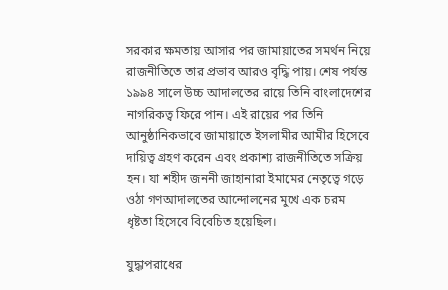সরকার ক্ষমতায় আসার পর জামায়াতের সমর্থন নিয়ে রাজনীতিতে তার প্রভাব আরও বৃদ্ধি পায়। শেষ পর্যন্ত ১৯৯৪ সালে উচ্চ আদালতের রায়ে তিনি বাংলাদেশের নাগরিকত্ব ফিরে পান। এই রায়ের পর তিনি আনুষ্ঠানিকভাবে জামায়াতে ইসলামীর আমীর হিসেবে দায়িত্ব গ্রহণ করেন এবং প্রকাশ্য রাজনীতিতে সক্রিয় হন। যা শহীদ জননী জাহানারা ইমামের নেতৃত্বে গড়ে ওঠা গণআদালতের আন্দোলনের মুখে এক চরম ধৃষ্টতা হিসেবে বিবেচিত হয়েছিল।

যুদ্ধাপরাধের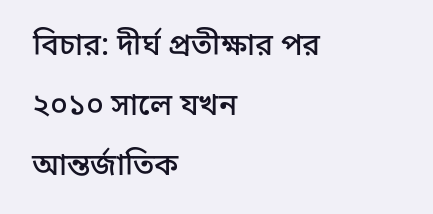বিচার: দীর্ঘ প্রতীক্ষার পর ২০১০ সালে যখন আন্তর্জাতিক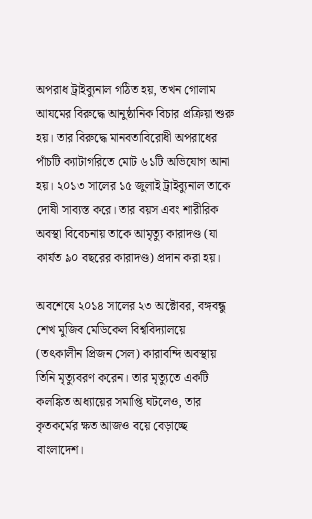অপরাধ ট্রাইব্যুনাল গঠিত হয়, তখন গোলাম আযমের বিরুদ্ধে আনুষ্ঠানিক বিচার প্রক্রিয়া শুরু হয়। তার বিরুদ্ধে মানবতাবিরোধী অপরাধের পাঁচটি ক্যাটাগরিতে মোট ৬১টি অভিযোগ আনা হয়। ২০১৩ সালের ১৫ জুলাই ট্রাইব্যুনাল তাকে দোষী সাব্যস্ত করে। তার বয়স এবং শারীরিক অবস্থা বিবেচনায় তাকে আমৃত্যু কারাদণ্ড (যা কার্যত ৯০ বছরের কারাদণ্ড) প্রদান করা হয়।

অবশেষে ২০১৪ সালের ২৩ অক্টোবর, বঙ্গবন্ধু শেখ মুজিব মেডিকেল বিশ্ববিদ্যালয়ে (তৎকালীন প্রিজন সেল) কারাবন্দি অবস্থায় তিনি মৃত্যুবরণ করেন। তার মৃত্যুতে একটি কলঙ্কিত অধ্যায়ের সমাপ্তি ঘটলেও, তার কৃতকর্মের ক্ষত আজও বয়ে বেড়াচ্ছে বাংলাদেশ।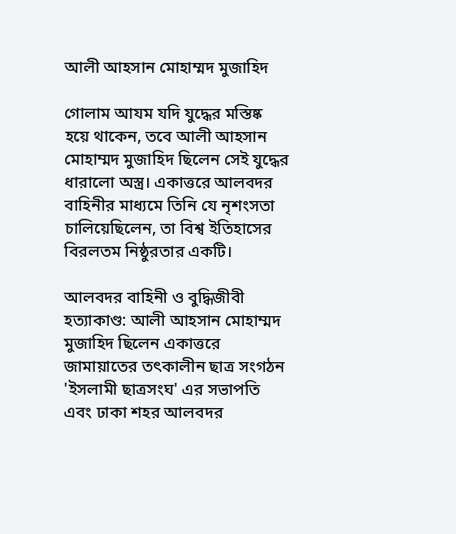আলী আহসান মোহাম্মদ মুজাহিদ

গোলাম আযম যদি যুদ্ধের মস্তিষ্ক হয়ে থাকেন, তবে আলী আহসান মোহাম্মদ মুজাহিদ ছিলেন সেই যুদ্ধের ধারালো অস্ত্র। একাত্তরে আলবদর বাহিনীর মাধ্যমে তিনি যে নৃশংসতা চালিয়েছিলেন, তা বিশ্ব ইতিহাসের বিরলতম নিষ্ঠুরতার একটি।

আলবদর বাহিনী ও বুদ্ধিজীবী হত্যাকাণ্ড: আলী আহসান মোহাম্মদ মুজাহিদ ছিলেন একাত্তরে জামায়াতের তৎকালীন ছাত্র সংগঠন 'ইসলামী ছাত্রসংঘ' এর সভাপতি এবং ঢাকা শহর আলবদর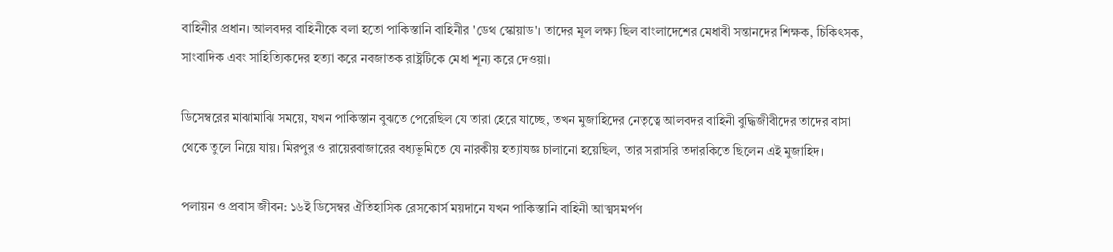বাহিনীর প্রধান। আলবদর বাহিনীকে বলা হতো পাকিস্তানি বাহিনীর 'ডেথ স্কোয়াড'। তাদের মূল লক্ষ্য ছিল বাংলাদেশের মেধাবী সন্তানদের শিক্ষক, চিকিৎসক, সাংবাদিক এবং সাহিত্যিকদের হত্যা করে নবজাতক রাষ্ট্রটিকে মেধা শূন্য করে দেওয়া।

ডিসেম্বরের মাঝামাঝি সময়ে, যখন পাকিস্তান বুঝতে পেরেছিল যে তারা হেরে যাচ্ছে, তখন মুজাহিদের নেতৃত্বে আলবদর বাহিনী বুদ্ধিজীবীদের তাদের বাসা থেকে তুলে নিয়ে যায়। মিরপুর ও রায়েরবাজারের বধ্যভূমিতে যে নারকীয় হত্যাযজ্ঞ চালানো হয়েছিল, তার সরাসরি তদারকিতে ছিলেন এই মুজাহিদ।

পলায়ন ও প্রবাস জীবন: ১৬ই ডিসেম্বর ঐতিহাসিক রেসকোর্স ময়দানে যখন পাকিস্তানি বাহিনী আত্মসমর্পণ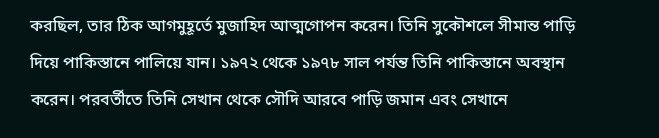করছিল, তার ঠিক আগমুহূর্তে মুজাহিদ আত্মগোপন করেন। তিনি সুকৌশলে সীমান্ত পাড়ি দিয়ে পাকিস্তানে পালিয়ে যান। ১৯৭২ থেকে ১৯৭৮ সাল পর্যন্ত তিনি পাকিস্তানে অবস্থান করেন। পরবর্তীতে তিনি সেখান থেকে সৌদি আরবে পাড়ি জমান এবং সেখানে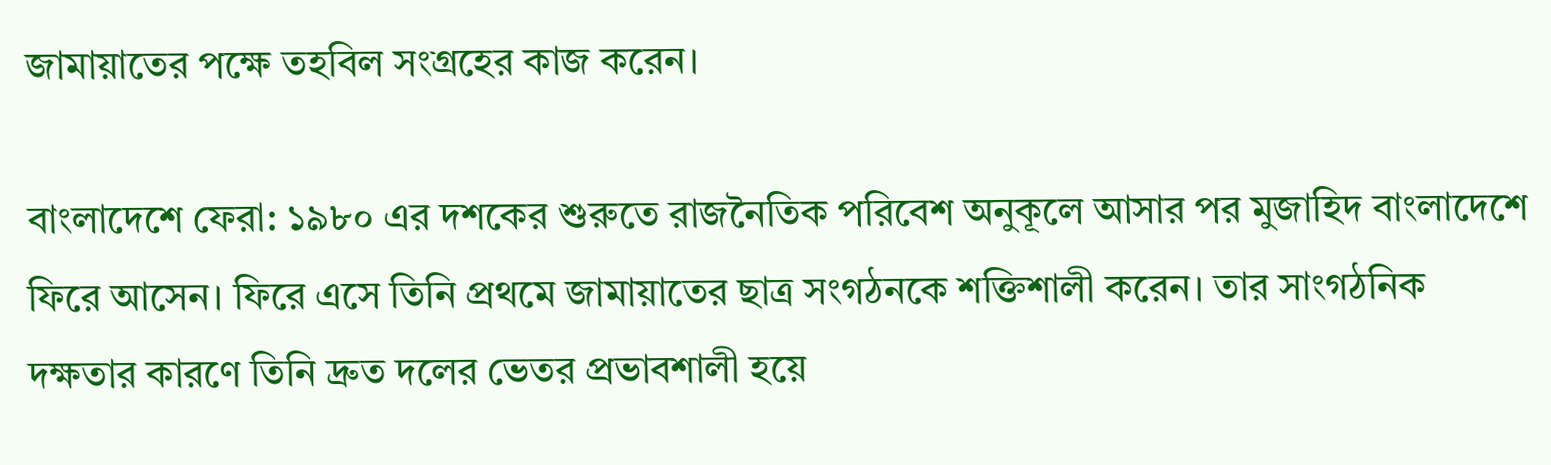জামায়াতের পক্ষে তহবিল সংগ্রহের কাজ করেন।

বাংলাদেশে ফেরা: ১৯৮০ এর দশকের শুরুতে রাজনৈতিক পরিবেশ অনুকূলে আসার পর মুজাহিদ বাংলাদেশে ফিরে আসেন। ফিরে এসে তিনি প্রথমে জামায়াতের ছাত্র সংগঠনকে শক্তিশালী করেন। তার সাংগঠনিক দক্ষতার কারণে তিনি দ্রুত দলের ভেতর প্রভাবশালী হয়ে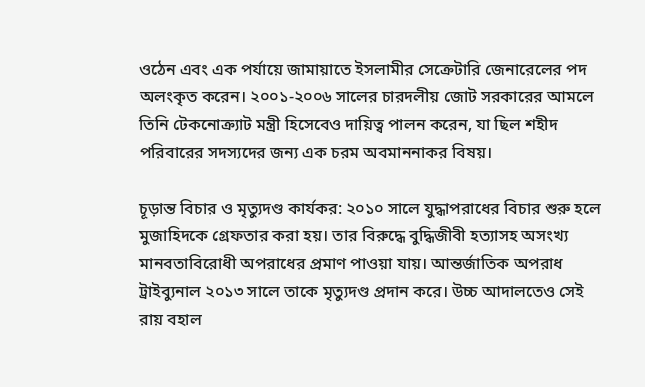ওঠেন এবং এক পর্যায়ে জামায়াতে ইসলামীর সেক্রেটারি জেনারেলের পদ অলংকৃত করেন। ২০০১-২০০৬ সালের চারদলীয় জোট সরকারের আমলে তিনি টেকনোক্র্যাট মন্ত্রী হিসেবেও দায়িত্ব পালন করেন, যা ছিল শহীদ পরিবারের সদস্যদের জন্য এক চরম অবমাননাকর বিষয়।

চূড়ান্ত বিচার ও মৃত্যুদণ্ড কার্যকর: ২০১০ সালে যুদ্ধাপরাধের বিচার শুরু হলে মুজাহিদকে গ্রেফতার করা হয়। তার বিরুদ্ধে বুদ্ধিজীবী হত্যাসহ অসংখ্য মানবতাবিরোধী অপরাধের প্রমাণ পাওয়া যায়। আন্তর্জাতিক অপরাধ ট্রাইব্যুনাল ২০১৩ সালে তাকে মৃত্যুদণ্ড প্রদান করে। উচ্চ আদালতেও সেই রায় বহাল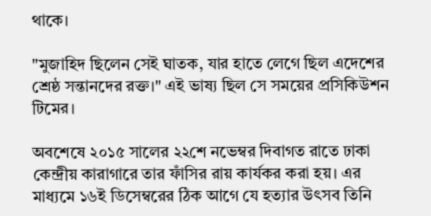থাকে।

"মুজাহিদ ছিলেন সেই ঘাতক, যার হাতে লেগে ছিল এদেশের শ্রেষ্ঠ সন্তানদের রক্ত।" এই ভাষ্য ছিল সে সময়ের প্রসিকিউশন টিমের।

অবশেষে ২০১৫ সালের ২২শে নভেম্বর দিবাগত রাতে ঢাকা কেন্দ্রীয় কারাগারে তার ফাঁসির রায় কার্যকর করা হয়। এর মাধ্যমে ১৬ই ডিসেম্বরের ঠিক আগে যে হত্যার উৎসব তিনি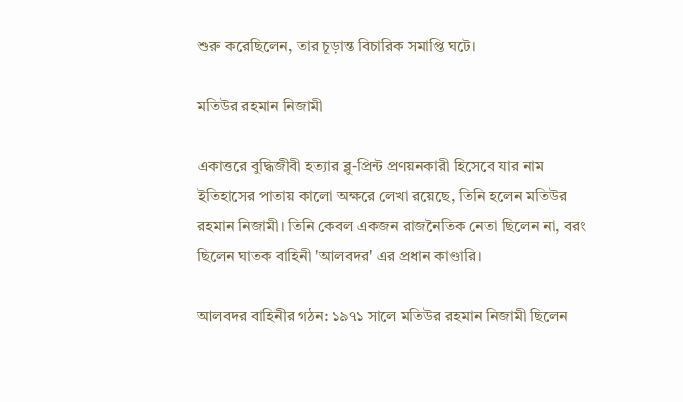শুরু করেছিলেন, তার চূড়ান্ত বিচারিক সমাপ্তি ঘটে।

মতিউর রহমান নিজামী

একাত্তরে বুদ্ধিজীবী হত্যার ব্লু-প্রিন্ট প্রণয়নকারী হিসেবে যার নাম ইতিহাসের পাতায় কালো অক্ষরে লেখা রয়েছে, তিনি হলেন মতিউর রহমান নিজামী। তিনি কেবল একজন রাজনৈতিক নেতা ছিলেন না, বরং ছিলেন ঘাতক বাহিনী 'আলবদর' এর প্রধান কাণ্ডারি।

আলবদর বাহিনীর গঠন: ১৯৭১ সালে মতিউর রহমান নিজামী ছিলেন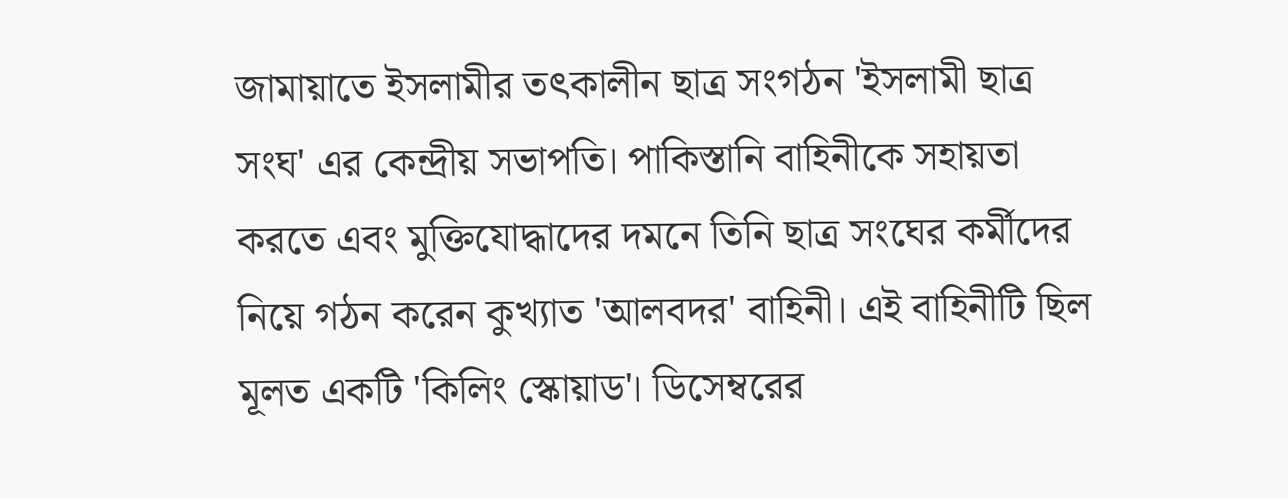জামায়াতে ইসলামীর তৎকালীন ছাত্র সংগঠন 'ইসলামী ছাত্র সংঘ' এর কেন্দ্রীয় সভাপতি। পাকিস্তানি বাহিনীকে সহায়তা করতে এবং মুক্তিযোদ্ধাদের দমনে তিনি ছাত্র সংঘের কর্মীদের নিয়ে গঠন করেন কুখ্যাত 'আলবদর' বাহিনী। এই বাহিনীটি ছিল মূলত একটি 'কিলিং স্কোয়াড'। ডিসেম্বরের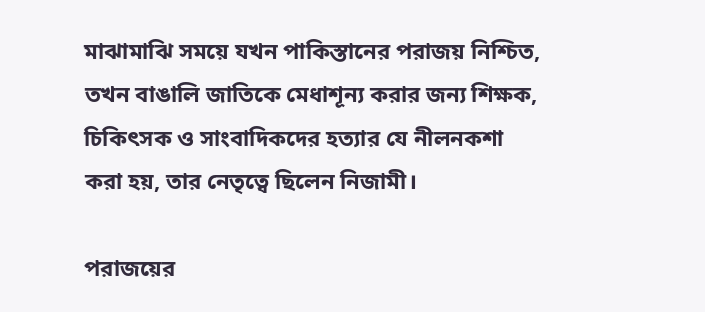মাঝামাঝি সময়ে যখন পাকিস্তানের পরাজয় নিশ্চিত, তখন বাঙালি জাতিকে মেধাশূন্য করার জন্য শিক্ষক, চিকিৎসক ও সাংবাদিকদের হত্যার যে নীলনকশা করা হয়, তার নেতৃত্বে ছিলেন নিজামী।

পরাজয়ের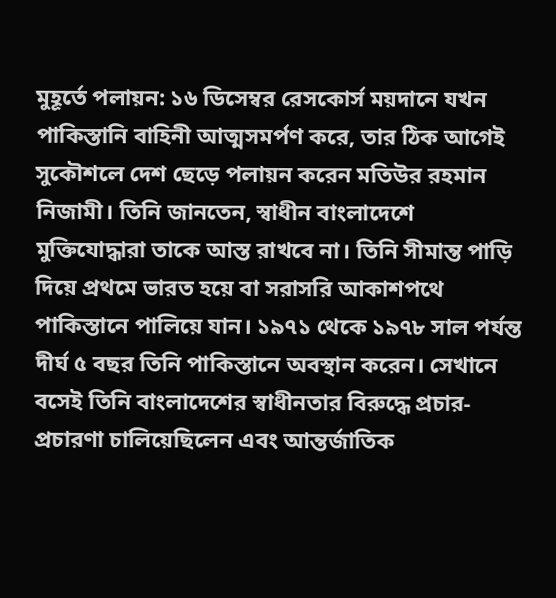মুহূর্তে পলায়ন: ১৬ ডিসেম্বর রেসকোর্স ময়দানে যখন পাকিস্তানি বাহিনী আত্মসমর্পণ করে, তার ঠিক আগেই সুকৌশলে দেশ ছেড়ে পলায়ন করেন মতিউর রহমান নিজামী। তিনি জানতেন, স্বাধীন বাংলাদেশে মুক্তিযোদ্ধারা তাকে আস্ত রাখবে না। তিনি সীমান্ত পাড়ি দিয়ে প্রথমে ভারত হয়ে বা সরাসরি আকাশপথে পাকিস্তানে পালিয়ে যান। ১৯৭১ থেকে ১৯৭৮ সাল পর্যন্ত দীর্ঘ ৫ বছর তিনি পাকিস্তানে অবস্থান করেন। সেখানে বসেই তিনি বাংলাদেশের স্বাধীনতার বিরুদ্ধে প্রচার-প্রচারণা চালিয়েছিলেন এবং আন্তর্জাতিক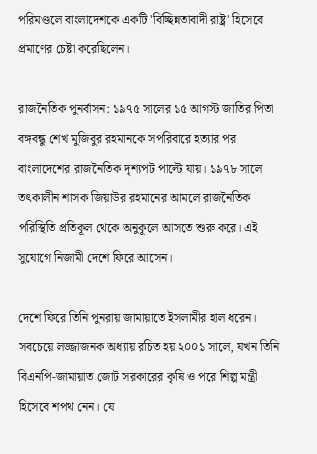পরিমণ্ডলে বাংলাদেশকে একটি 'বিচ্ছিন্নতাবাদী রাষ্ট্র' হিসেবে প্রমাণের চেষ্টা করেছিলেন।

রাজনৈতিক পুনর্বাসন: ১৯৭৫ সালের ১৫ আগস্ট জাতির পিতা বঙ্গবন্ধু শেখ মুজিবুর রহমানকে সপরিবারে হত্যার পর বাংলাদেশের রাজনৈতিক দৃশ্যপট পাল্টে যায়। ১৯৭৮ সালে তৎকালীন শাসক জিয়াউর রহমানের আমলে রাজনৈতিক পরিস্থিতি প্রতিকূল থেকে অনুকূলে আসতে শুরু করে। এই সুযোগে নিজামী দেশে ফিরে আসেন।

দেশে ফিরে তিনি পুনরায় জামায়াতে ইসলামীর হাল ধরেন। সবচেয়ে লজ্জাজনক অধ্যায় রচিত হয় ২০০১ সালে, যখন তিনি বিএনপি-জামায়াত জোট সরকারের কৃষি ও পরে শিল্প মন্ত্রী হিসেবে শপথ নেন। যে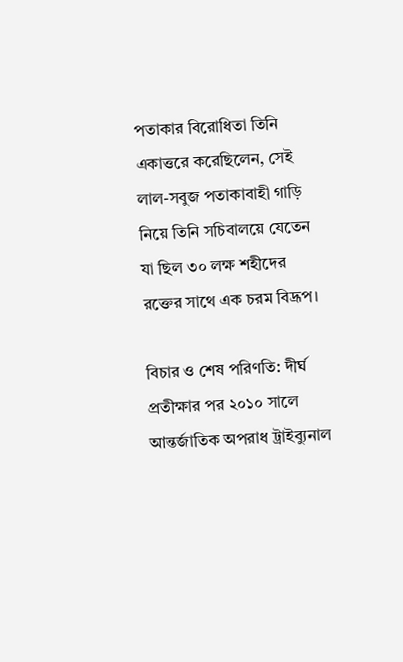পতাকার বিরোধিতা তিনি একাত্তরে করেছিলেন, সেই লাল-সবুজ পতাকাবাহী গাড়ি নিয়ে তিনি সচিবালয়ে যেতেন যা ছিল ৩০ লক্ষ শহীদের রক্তের সাথে এক চরম বিদ্রূপ।

বিচার ও শেষ পরিণতি: দীর্ঘ প্রতীক্ষার পর ২০১০ সালে আন্তর্জাতিক অপরাধ ট্রাইব্যুনাল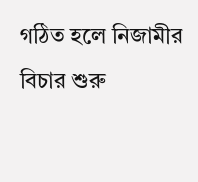গঠিত হলে নিজামীর বিচার শুরু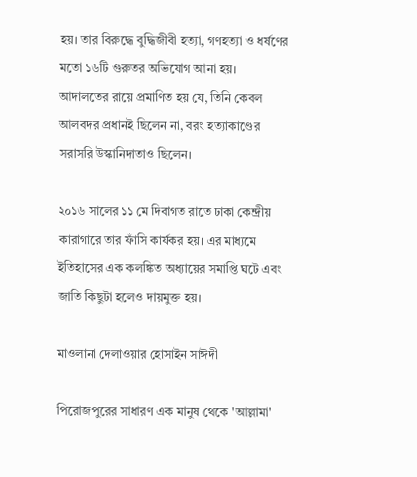হয়। তার বিরুদ্ধে বুদ্ধিজীবী হত্যা, গণহত্যা ও ধর্ষণের মতো ১৬টি গুরুতর অভিযোগ আনা হয়। আদালতের রায়ে প্রমাণিত হয় যে, তিনি কেবল আলবদর প্রধানই ছিলেন না, বরং হত্যাকাণ্ডের সরাসরি উস্কানিদাতাও ছিলেন।

২০১৬ সালের ১১ মে দিবাগত রাতে ঢাকা কেন্দ্রীয় কারাগারে তার ফাঁসি কার্যকর হয়। এর মাধ্যমে ইতিহাসের এক কলঙ্কিত অধ্যায়ের সমাপ্তি ঘটে এবং জাতি কিছুটা হলেও দায়মুক্ত হয়।

মাওলানা দেলাওয়ার হোসাইন সাঈদী

পিরোজপুরের সাধারণ এক মানুষ থেকে 'আল্লামা'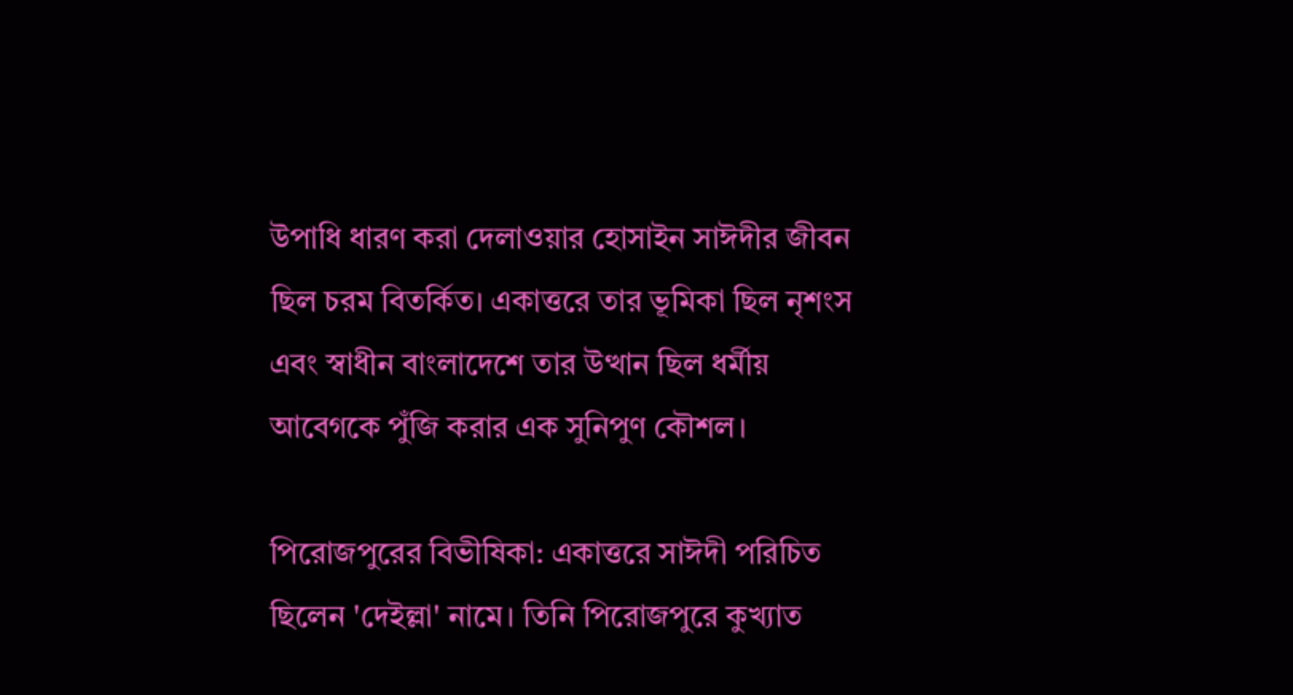উপাধি ধারণ করা দেলাওয়ার হোসাইন সাঈদীর জীবন ছিল চরম বিতর্কিত। একাত্তরে তার ভূমিকা ছিল নৃশংস এবং স্বাধীন বাংলাদেশে তার উত্থান ছিল ধর্মীয় আবেগকে পুঁজি করার এক সুনিপুণ কৌশল।

পিরোজপুরের বিভীষিকা: একাত্তরে সাঈদী পরিচিত ছিলেন 'দেইল্লা' নামে। তিনি পিরোজপুরে কুখ্যাত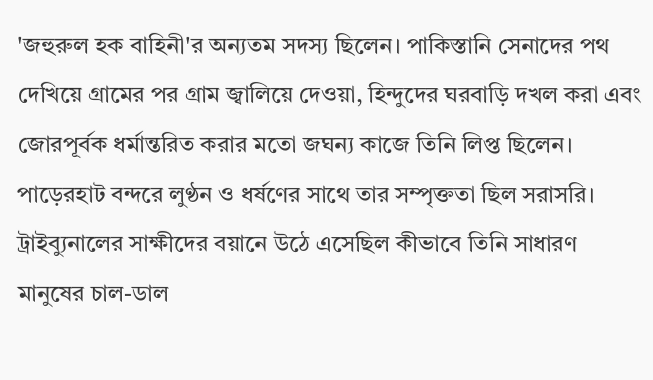'জহুরুল হক বাহিনী'র অন্যতম সদস্য ছিলেন। পাকিস্তানি সেনাদের পথ দেখিয়ে গ্রামের পর গ্রাম জ্বালিয়ে দেওয়া, হিন্দুদের ঘরবাড়ি দখল করা এবং জোরপূর্বক ধর্মান্তরিত করার মতো জঘন্য কাজে তিনি লিপ্ত ছিলেন। পাড়েরহাট বন্দরে লুণ্ঠন ও ধর্ষণের সাথে তার সম্পৃক্ততা ছিল সরাসরি। ট্রাইব্যুনালের সাক্ষীদের বয়ানে উঠে এসেছিল কীভাবে তিনি সাধারণ মানুষের চাল-ডাল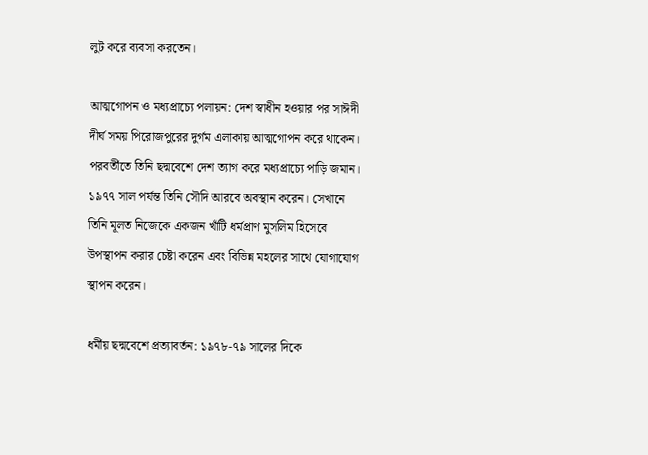লুট করে ব্যবসা করতেন।

আত্মগোপন ও মধ্যপ্রাচ্যে পলায়ন: দেশ স্বাধীন হওয়ার পর সাঈদী দীর্ঘ সময় পিরোজপুরের দুর্গম এলাকায় আত্মগোপন করে থাকেন। পরবর্তীতে তিনি ছদ্মবেশে দেশ ত্যাগ করে মধ্যপ্রাচ্যে পাড়ি জমান। ১৯৭৭ সাল পর্যন্ত তিনি সৌদি আরবে অবস্থান করেন। সেখানে তিনি মূলত নিজেকে একজন খাঁটি ধর্মপ্রাণ মুসলিম হিসেবে উপস্থাপন করার চেষ্টা করেন এবং বিভিন্ন মহলের সাথে যোগাযোগ স্থাপন করেন।

ধর্মীয় ছদ্মবেশে প্রত্যাবর্তন: ১৯৭৮-৭৯ সালের দিকে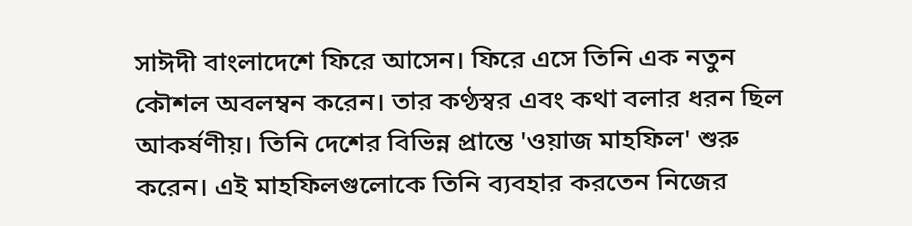সাঈদী বাংলাদেশে ফিরে আসেন। ফিরে এসে তিনি এক নতুন কৌশল অবলম্বন করেন। তার কণ্ঠস্বর এবং কথা বলার ধরন ছিল আকর্ষণীয়। তিনি দেশের বিভিন্ন প্রান্তে 'ওয়াজ মাহফিল' শুরু করেন। এই মাহফিলগুলোকে তিনি ব্যবহার করতেন নিজের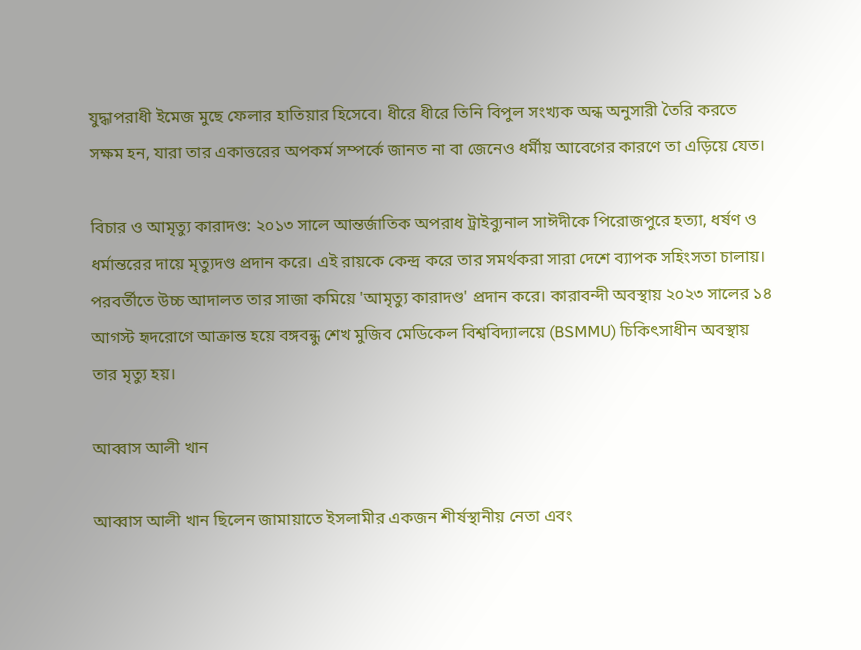যুদ্ধাপরাধী ইমেজ মুছে ফেলার হাতিয়ার হিসেবে। ধীরে ধীরে তিনি বিপুল সংখ্যক অন্ধ অনুসারী তৈরি করতে সক্ষম হন, যারা তার একাত্তরের অপকর্ম সম্পর্কে জানত না বা জেনেও ধর্মীয় আবেগের কারণে তা এড়িয়ে যেত।

বিচার ও আমৃত্যু কারাদণ্ড: ২০১৩ সালে আন্তর্জাতিক অপরাধ ট্রাইব্যুনাল সাঈদীকে পিরোজপুরে হত্যা, ধর্ষণ ও ধর্মান্তরের দায়ে মৃত্যুদণ্ড প্রদান করে। এই রায়কে কেন্দ্র করে তার সমর্থকরা সারা দেশে ব্যাপক সহিংসতা চালায়। পরবর্তীতে উচ্চ আদালত তার সাজা কমিয়ে 'আমৃত্যু কারাদণ্ড' প্রদান করে। কারাবন্দী অবস্থায় ২০২৩ সালের ১৪ আগস্ট হৃদরোগে আক্রান্ত হয়ে বঙ্গবন্ধু শেখ মুজিব মেডিকেল বিশ্ববিদ্যালয়ে (BSMMU) চিকিৎসাধীন অবস্থায় তার মৃত্যু হয়।

আব্বাস আলী খান

আব্বাস আলী খান ছিলেন জামায়াতে ইসলামীর একজন শীর্ষস্থানীয় নেতা এবং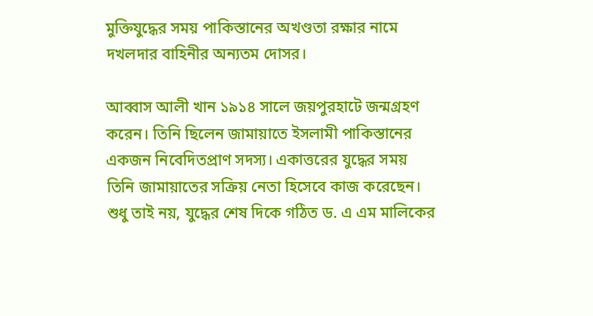মুক্তিযুদ্ধের সময় পাকিস্তানের অখণ্ডতা রক্ষার নামে দখলদার বাহিনীর অন্যতম দোসর।

আব্বাস আলী খান ১৯১৪ সালে জয়পুরহাটে জন্মগ্রহণ করেন। তিনি ছিলেন জামায়াতে ইসলামী পাকিস্তানের একজন নিবেদিতপ্রাণ সদস্য। একাত্তরের যুদ্ধের সময় তিনি জামায়াতের সক্রিয় নেতা হিসেবে কাজ করেছেন। শুধু তাই নয়, যুদ্ধের শেষ দিকে গঠিত ড. এ এম মালিকের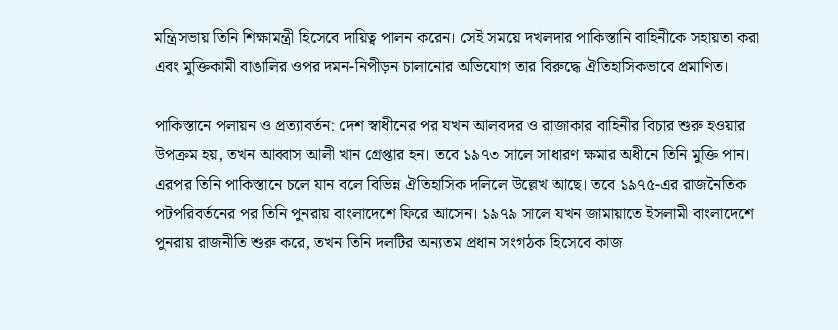মন্ত্রিসভায় তিনি শিক্ষামন্ত্রী হিসেবে দায়িত্ব পালন করেন। সেই সময়ে দখলদার পাকিস্তানি বাহিনীকে সহায়তা করা এবং মুক্তিকামী বাঙালির ওপর দমন-নিপীড়ন চালানোর অভিযোগ তার বিরুদ্ধে ঐতিহাসিকভাবে প্রমাণিত।

পাকিস্তানে পলায়ন ও প্রত্যাবর্তন: দেশ স্বাধীনের পর যখন আলবদর ও রাজাকার বাহিনীর বিচার শুরু হওয়ার উপক্রম হয়, তখন আব্বাস আলী খান গ্রেপ্তার হন। তবে ১৯৭৩ সালে সাধারণ ক্ষমার অধীনে তিনি মুক্তি পান। এরপর তিনি পাকিস্তানে চলে যান বলে বিভিন্ন ঐতিহাসিক দলিলে উল্লেখ আছে। তবে ১৯৭৫-এর রাজনৈতিক পটপরিবর্তনের পর তিনি পুনরায় বাংলাদেশে ফিরে আসেন। ১৯৭৯ সালে যখন জামায়াতে ইসলামী বাংলাদেশে পুনরায় রাজনীতি শুরু করে, তখন তিনি দলটির অন্যতম প্রধান সংগঠক হিসেবে কাজ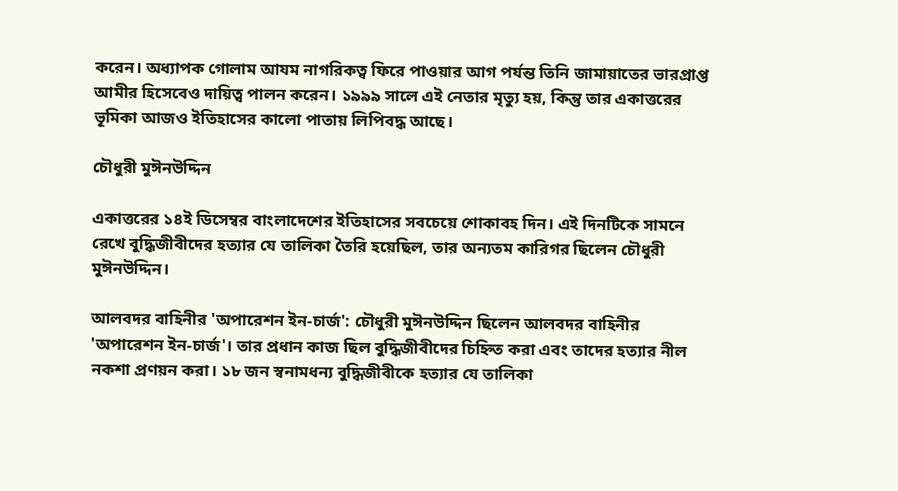করেন। অধ্যাপক গোলাম আযম নাগরিকত্ব ফিরে পাওয়ার আগ পর্যন্ত তিনি জামায়াতের ভারপ্রাপ্ত আমীর হিসেবেও দায়িত্ব পালন করেন। ১৯৯৯ সালে এই নেতার মৃত্যু হয়, কিন্তু তার একাত্তরের ভূমিকা আজও ইতিহাসের কালো পাতায় লিপিবদ্ধ আছে।

চৌধুরী মুঈনউদ্দিন

একাত্তরের ১৪ই ডিসেম্বর বাংলাদেশের ইতিহাসের সবচেয়ে শোকাবহ দিন। এই দিনটিকে সামনে রেখে বুদ্ধিজীবীদের হত্যার যে তালিকা তৈরি হয়েছিল, তার অন্যতম কারিগর ছিলেন চৌধুরী মুঈনউদ্দিন।

আলবদর বাহিনীর 'অপারেশন ইন-চার্জ': চৌধুরী মুঈনউদ্দিন ছিলেন আলবদর বাহিনীর 'অপারেশন ইন-চার্জ'। তার প্রধান কাজ ছিল বুদ্ধিজীবীদের চিহ্নিত করা এবং তাদের হত্যার নীল নকশা প্রণয়ন করা। ১৮ জন স্বনামধন্য বুদ্ধিজীবীকে হত্যার যে তালিকা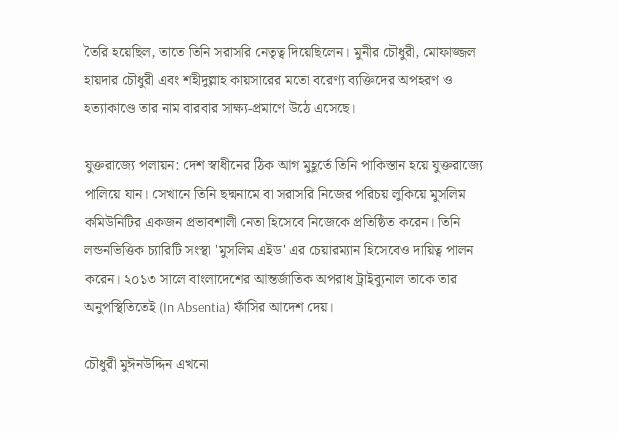তৈরি হয়েছিল, তাতে তিনি সরাসরি নেতৃত্ব দিয়েছিলেন। মুনীর চৌধুরী, মোফাজ্জল হায়দার চৌধুরী এবং শহীদুল্লাহ কায়সারের মতো বরেণ্য ব্যক্তিদের অপহরণ ও হত্যাকাণ্ডে তার নাম বারবার সাক্ষ্য-প্রমাণে উঠে এসেছে।

যুক্তরাজ্যে পলায়ন: দেশ স্বাধীনের ঠিক আগ মুহূর্তে তিনি পাকিস্তান হয়ে যুক্তরাজ্যে পালিয়ে যান। সেখানে তিনি ছদ্মনামে বা সরাসরি নিজের পরিচয় লুকিয়ে মুসলিম কমিউনিটির একজন প্রভাবশালী নেতা হিসেবে নিজেকে প্রতিষ্ঠিত করেন। তিনি লন্ডনভিত্তিক চ্যারিটি সংস্থা 'মুসলিম এইড' এর চেয়ারম্যান হিসেবেও দায়িত্ব পালন করেন। ২০১৩ সালে বাংলাদেশের আন্তর্জাতিক অপরাধ ট্রাইব্যুনাল তাকে তার অনুপস্থিতিতেই (In Absentia) ফাঁসির আদেশ দেয়।

চৌধুরী মুঈনউদ্দিন এখনো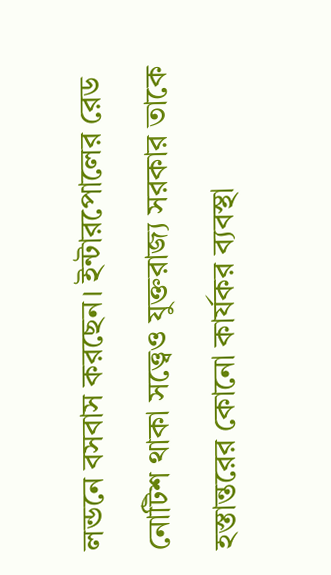লন্ডনে বসবাস করছেন। ইন্টারপোলের রেড নোটিশ থাকা সত্ত্বেও যুক্তরাজ্য সরকার তাকে হস্তান্তরের কোনো কার্যকর ব্যবস্থা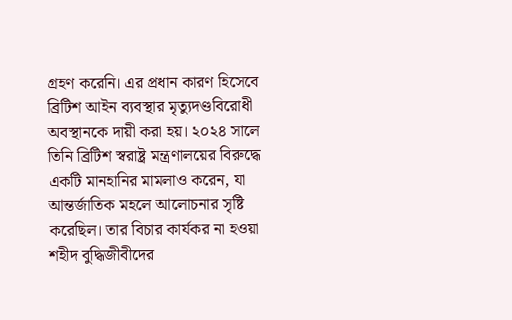গ্রহণ করেনি। এর প্রধান কারণ হিসেবে ব্রিটিশ আইন ব্যবস্থার মৃত্যুদণ্ডবিরোধী অবস্থানকে দায়ী করা হয়। ২০২৪ সালে তিনি ব্রিটিশ স্বরাষ্ট্র মন্ত্রণালয়ের বিরুদ্ধে একটি মানহানির মামলাও করেন, যা আন্তর্জাতিক মহলে আলোচনার সৃষ্টি করেছিল। তার বিচার কার্যকর না হওয়া শহীদ বুদ্ধিজীবীদের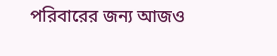পরিবারের জন্য আজও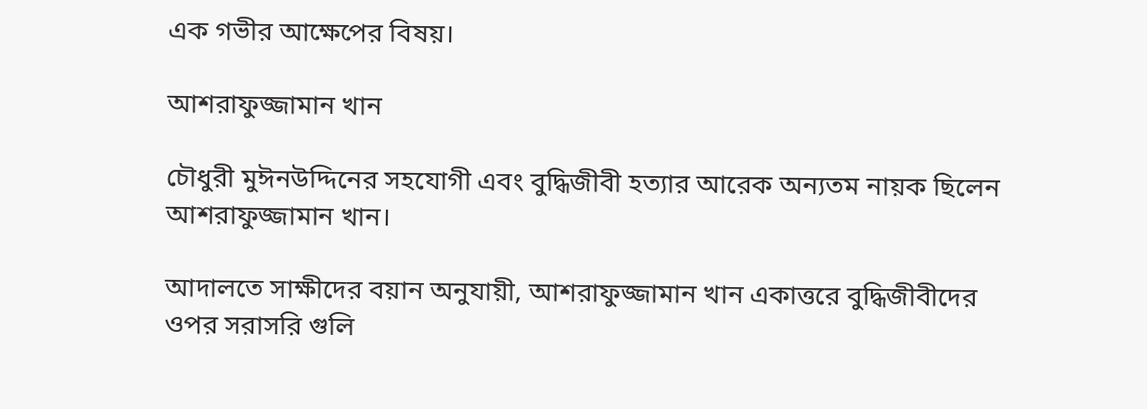এক গভীর আক্ষেপের বিষয়।

আশরাফুজ্জামান খান

চৌধুরী মুঈনউদ্দিনের সহযোগী এবং বুদ্ধিজীবী হত্যার আরেক অন্যতম নায়ক ছিলেন আশরাফুজ্জামান খান।

আদালতে সাক্ষীদের বয়ান অনুযায়ী, আশরাফুজ্জামান খান একাত্তরে বুদ্ধিজীবীদের ওপর সরাসরি গুলি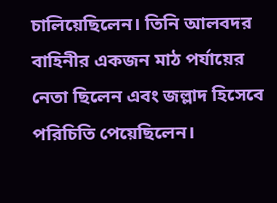চালিয়েছিলেন। তিনি আলবদর বাহিনীর একজন মাঠ পর্যায়ের নেতা ছিলেন এবং জল্লাদ হিসেবে পরিচিতি পেয়েছিলেন।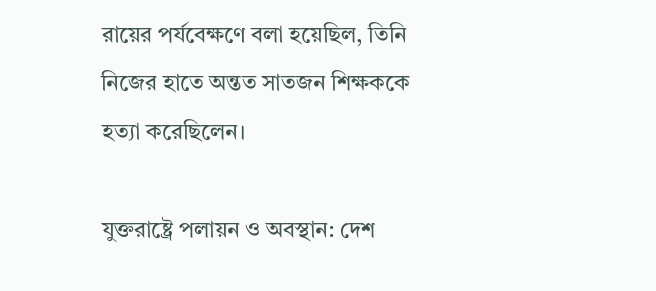রায়ের পর্যবেক্ষণে বলা হয়েছিল, তিনি নিজের হাতে অন্তত সাতজন শিক্ষককে হত্যা করেছিলেন।

যুক্তরাষ্ট্রে পলায়ন ও অবস্থান: দেশ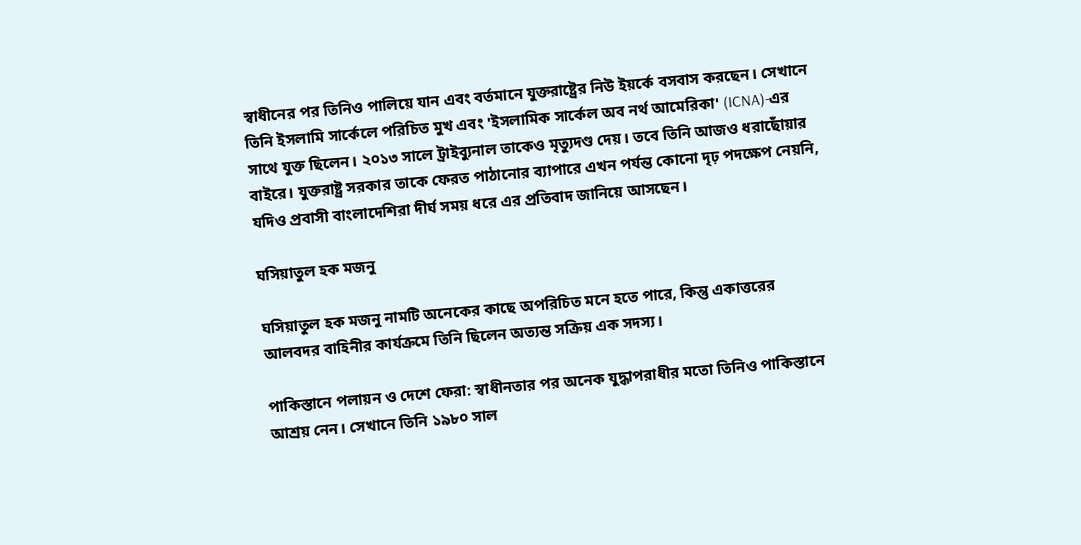স্বাধীনের পর তিনিও পালিয়ে যান এবং বর্তমানে যুক্তরাষ্ট্রের নিউ ইয়র্কে বসবাস করছেন। সেখানে তিনি ইসলামি সার্কেলে পরিচিত মুখ এবং 'ইসলামিক সার্কেল অব নর্থ আমেরিকা' (ICNA)-এর সাথে যুক্ত ছিলেন। ২০১৩ সালে ট্রাইব্যুনাল তাকেও মৃত্যুদণ্ড দেয়। তবে তিনি আজও ধরাছোঁয়ার বাইরে। যুক্তরাষ্ট্র সরকার তাকে ফেরত পাঠানোর ব্যাপারে এখন পর্যন্ত কোনো দৃঢ় পদক্ষেপ নেয়নি, যদিও প্রবাসী বাংলাদেশিরা দীর্ঘ সময় ধরে এর প্রতিবাদ জানিয়ে আসছেন।

ঘসিয়াতুল হক মজনু

ঘসিয়াতুল হক মজনু নামটি অনেকের কাছে অপরিচিত মনে হতে পারে, কিন্তু একাত্তরের আলবদর বাহিনীর কার্যক্রমে তিনি ছিলেন অত্যন্ত সক্রিয় এক সদস্য।

পাকিস্তানে পলায়ন ও দেশে ফেরা: স্বাধীনতার পর অনেক যুদ্ধাপরাধীর মতো তিনিও পাকিস্তানে আশ্রয় নেন। সেখানে তিনি ১৯৮০ সাল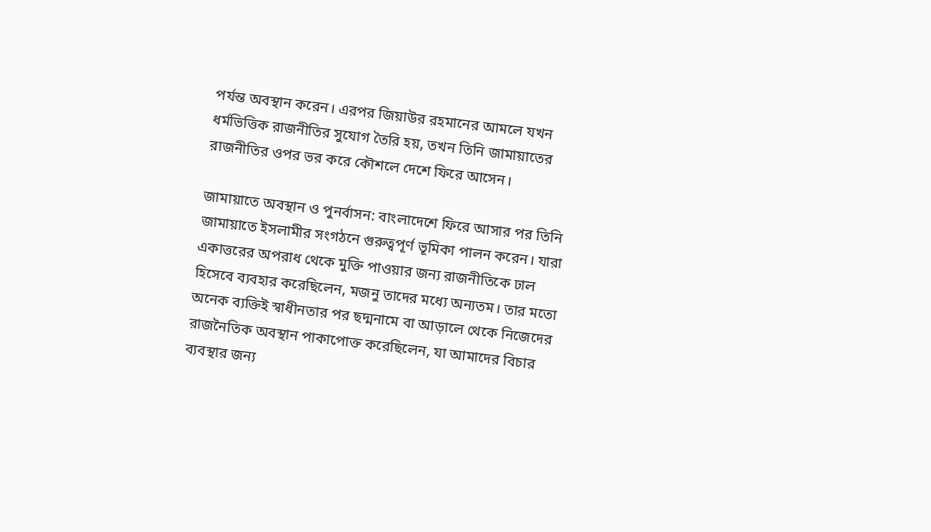পর্যন্ত অবস্থান করেন। এরপর জিয়াউর রহমানের আমলে যখন ধর্মভিত্তিক রাজনীতির সুযোগ তৈরি হয়, তখন তিনি জামায়াতের রাজনীতির ওপর ভর করে কৌশলে দেশে ফিরে আসেন।

জামায়াতে অবস্থান ও পুনর্বাসন: বাংলাদেশে ফিরে আসার পর তিনি জামায়াতে ইসলামীর সংগঠনে গুরুত্বপূর্ণ ভূমিকা পালন করেন। যারা একাত্তরের অপরাধ থেকে মুক্তি পাওয়ার জন্য রাজনীতিকে ঢাল হিসেবে ব্যবহার করেছিলেন, মজনু তাদের মধ্যে অন্যতম। তার মতো অনেক ব্যক্তিই স্বাধীনতার পর ছদ্মনামে বা আড়ালে থেকে নিজেদের রাজনৈতিক অবস্থান পাকাপোক্ত করেছিলেন, যা আমাদের বিচার ব্যবস্থার জন্য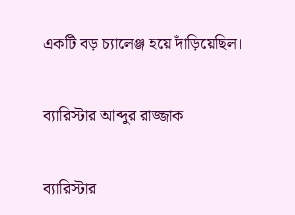একটি বড় চ্যালেঞ্জ হয়ে দাঁড়িয়েছিল।

ব্যারিস্টার আব্দুর রাজ্জাক

ব্যারিস্টার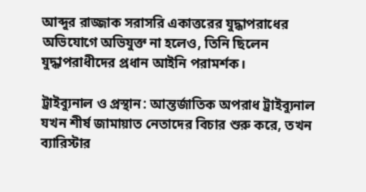আব্দুর রাজ্জাক সরাসরি একাত্তরের যুদ্ধাপরাধের অভিযোগে অভিযুক্ত না হলেও, তিনি ছিলেন যুদ্ধাপরাধীদের প্রধান আইনি পরামর্শক।

ট্রাইব্যুনাল ও প্রস্থান: আন্তর্জাতিক অপরাধ ট্রাইব্যুনাল যখন শীর্ষ জামায়াত নেতাদের বিচার শুরু করে, তখন ব্যারিস্টার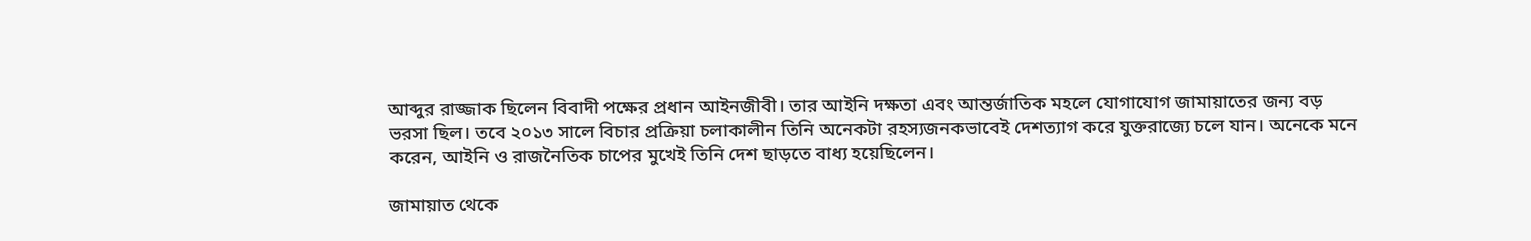আব্দুর রাজ্জাক ছিলেন বিবাদী পক্ষের প্রধান আইনজীবী। তার আইনি দক্ষতা এবং আন্তর্জাতিক মহলে যোগাযোগ জামায়াতের জন্য বড় ভরসা ছিল। তবে ২০১৩ সালে বিচার প্রক্রিয়া চলাকালীন তিনি অনেকটা রহস্যজনকভাবেই দেশত্যাগ করে যুক্তরাজ্যে চলে যান। অনেকে মনে করেন, আইনি ও রাজনৈতিক চাপের মুখেই তিনি দেশ ছাড়তে বাধ্য হয়েছিলেন।

জামায়াত থেকে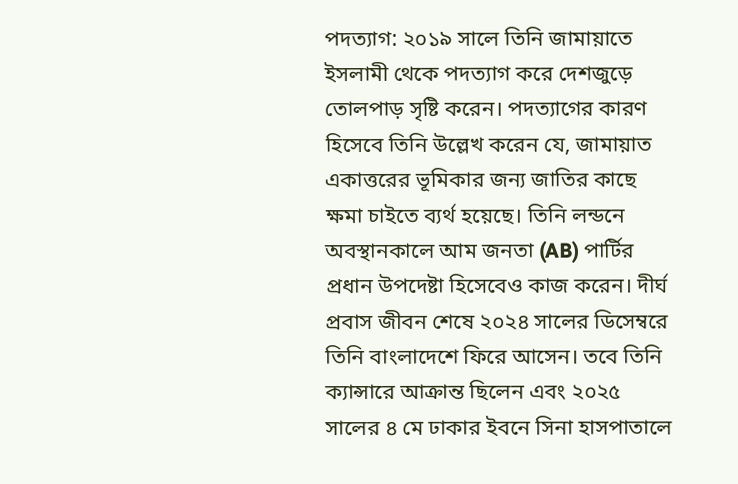পদত্যাগ: ২০১৯ সালে তিনি জামায়াতে ইসলামী থেকে পদত্যাগ করে দেশজুড়ে তোলপাড় সৃষ্টি করেন। পদত্যাগের কারণ হিসেবে তিনি উল্লেখ করেন যে, জামায়াত একাত্তরের ভূমিকার জন্য জাতির কাছে ক্ষমা চাইতে ব্যর্থ হয়েছে। তিনি লন্ডনে অবস্থানকালে আম জনতা (AB) পার্টির প্রধান উপদেষ্টা হিসেবেও কাজ করেন। দীর্ঘ প্রবাস জীবন শেষে ২০২৪ সালের ডিসেম্বরে তিনি বাংলাদেশে ফিরে আসেন। তবে তিনি ক্যান্সারে আক্রান্ত ছিলেন এবং ২০২৫ সালের ৪ মে ঢাকার ইবনে সিনা হাসপাতালে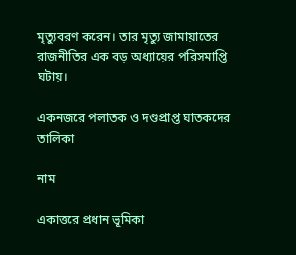মৃত্যুবরণ করেন। তার মৃত্যু জামায়াতের রাজনীতির এক বড় অধ্যায়ের পরিসমাপ্তি ঘটায়।

একনজরে পলাতক ও দণ্ডপ্রাপ্ত ঘাতকদের তালিকা

নাম

একাত্তরে প্রধান ভূমিকা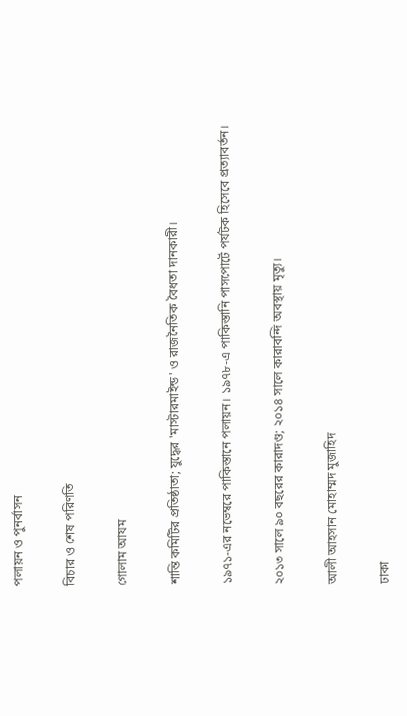পলায়ন ও পুনর্বাসন

বিচার ও শেষ পরিণতি

গোলাম আযম

শান্তি কমিটির প্রতিষ্ঠাতা; যুদ্ধের 'মাস্টারমাইন্ড' ও রাজনৈতিক বৈধতা দানকারী।

১৯৭১-এর নভেম্বরে পাকিস্তানে পলায়ন। ১৯৭৮-এ পাকিস্তানি পাসপোর্টে পর্যটক হিসেবে প্রত্যাবর্তন।

২০১৩ সালে ৯০ বছরের কারাদণ্ড; ২০১৪ সালে কারাবন্দি অবস্থায় মৃত্যু।

আলী আহসান মোহাম্মদ মুজাহিদ

ঢাকা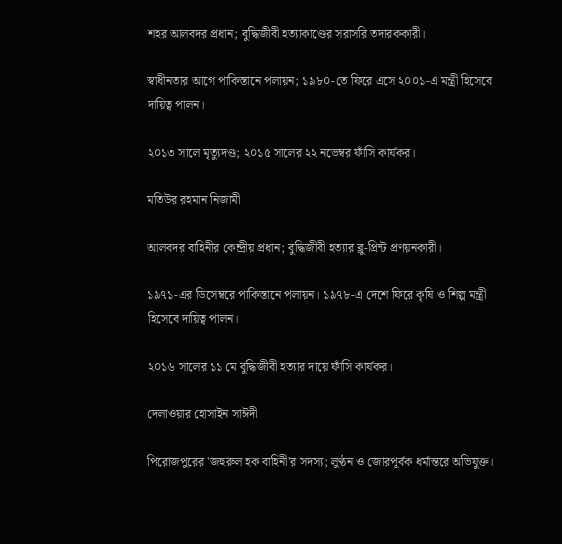শহর আলবদর প্রধান; বুদ্ধিজীবী হত্যাকাণ্ডের সরাসরি তদারককারী।

স্বাধীনতার আগে পাকিস্তানে পলায়ন; ১৯৮০-তে ফিরে এসে ২০০১-এ মন্ত্রী হিসেবে দায়িত্ব পালন।

২০১৩ সালে মৃত্যুদণ্ড; ২০১৫ সালের ২২ নভেম্বর ফাঁসি কার্যকর।

মতিউর রহমান নিজামী

আলবদর বাহিনীর কেন্দ্রীয় প্রধান; বুদ্ধিজীবী হত্যার ব্লু-প্রিন্ট প্রণয়নকারী।

১৯৭১-এর ডিসেম্বরে পাকিস্তানে পলায়ন। ১৯৭৮-এ দেশে ফিরে কৃষি ও শিল্প মন্ত্রী হিসেবে দায়িত্ব পালন।

২০১৬ সালের ১১ মে বুদ্ধিজীবী হত্যার দায়ে ফাঁসি কার্যকর।

দেলাওয়ার হোসাইন সাঈদী

পিরোজপুরের 'জহুরুল হক বাহিনী'র সদস্য; লুণ্ঠন ও জোরপূর্বক ধর্মান্তরে অভিযুক্ত।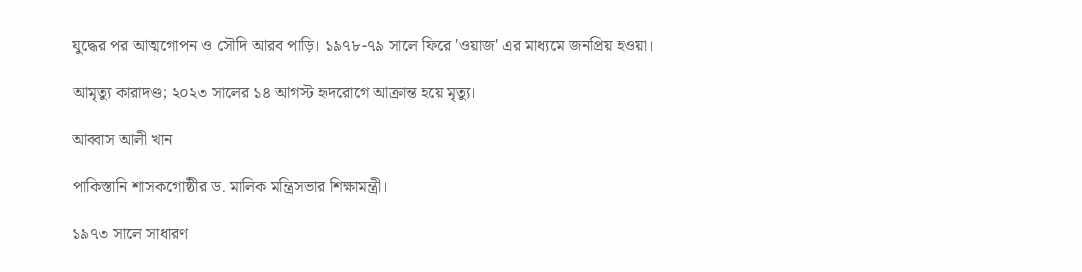যুদ্ধের পর আত্মগোপন ও সৌদি আরব পাড়ি। ১৯৭৮-৭৯ সালে ফিরে 'ওয়াজ' এর মাধ্যমে জনপ্রিয় হওয়া।

আমৃত্যু কারাদণ্ড; ২০২৩ সালের ১৪ আগস্ট হৃদরোগে আক্রান্ত হয়ে মৃত্যু।

আব্বাস আলী খান

পাকিস্তানি শাসকগোষ্ঠীর ড. মালিক মন্ত্রিসভার শিক্ষামন্ত্রী।

১৯৭৩ সালে সাধারণ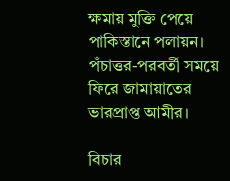ক্ষমায় মুক্তি পেয়ে পাকিস্তানে পলায়ন। পঁচাত্তর-পরবর্তী সময়ে ফিরে জামায়াতের ভারপ্রাপ্ত আমীর।

বিচার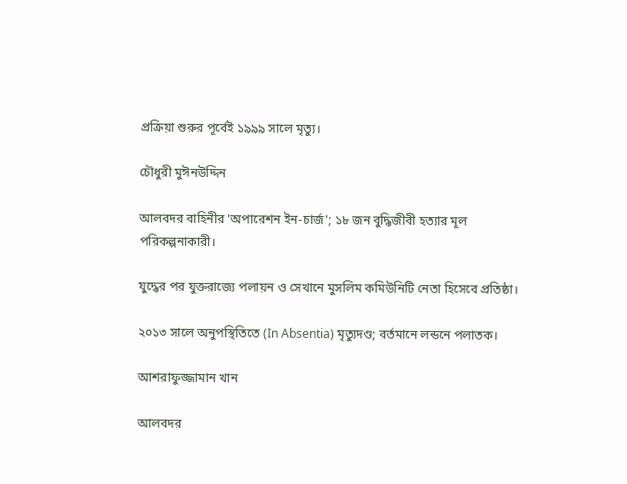প্রক্রিয়া শুরুর পূর্বেই ১৯৯৯ সালে মৃত্যু।

চৌধুরী মুঈনউদ্দিন

আলবদর বাহিনীর 'অপারেশন ইন-চার্জ'; ১৮ জন বুদ্ধিজীবী হত্যার মূল পরিকল্পনাকারী।

যুদ্ধের পর যুক্তরাজ্যে পলায়ন ও সেখানে মুসলিম কমিউনিটি নেতা হিসেবে প্রতিষ্ঠা।

২০১৩ সালে অনুপস্থিতিতে (In Absentia) মৃত্যুদণ্ড; বর্তমানে লন্ডনে পলাতক।

আশরাফুজ্জামান খান

আলবদর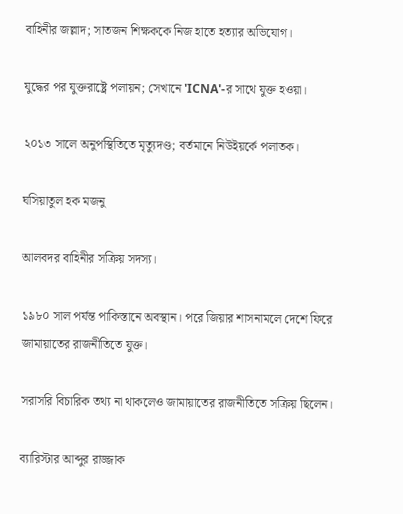বাহিনীর জল্লাদ; সাতজন শিক্ষককে নিজ হাতে হত্যার অভিযোগ।

যুদ্ধের পর যুক্তরাষ্ট্রে পলায়ন; সেখানে 'ICNA'-র সাথে যুক্ত হওয়া।

২০১৩ সালে অনুপস্থিতিতে মৃত্যুদণ্ড; বর্তমানে নিউইয়র্কে পলাতক।

ঘসিয়াতুল হক মজনু

আলবদর বাহিনীর সক্রিয় সদস্য।

১৯৮০ সাল পর্যন্ত পাকিস্তানে অবস্থান। পরে জিয়ার শাসনামলে দেশে ফিরে জামায়াতের রাজনীতিতে যুক্ত।

সরাসরি বিচারিক তথ্য না থাকলেও জামায়াতের রাজনীতিতে সক্রিয় ছিলেন।

ব্যারিস্টার আব্দুর রাজ্জাক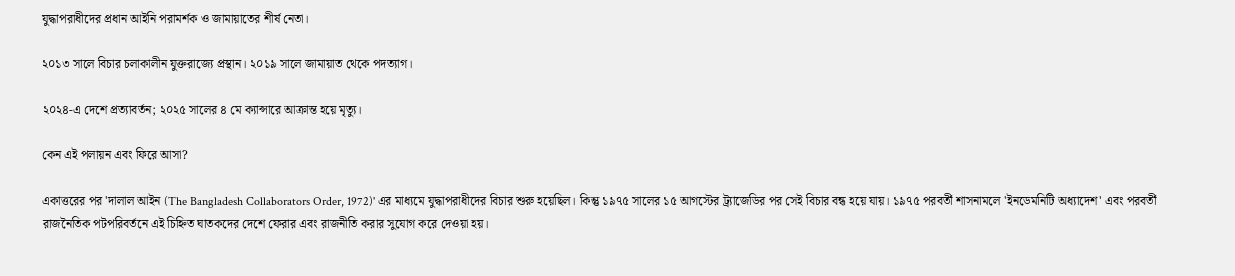যুদ্ধাপরাধীদের প্রধান আইনি পরামর্শক ও জামায়াতের শীর্ষ নেতা।

২০১৩ সালে বিচার চলাকালীন যুক্তরাজ্যে প্রস্থান। ২০১৯ সালে জামায়াত থেকে পদত্যাগ।

২০২৪-এ দেশে প্রত্যাবর্তন; ২০২৫ সালের ৪ মে ক্যান্সারে আক্রান্ত হয়ে মৃত্যু।

কেন এই পলায়ন এবং ফিরে আসা?

একাত্তরের পর 'দালাল আইন (The Bangladesh Collaborators Order, 1972)' এর মাধ্যমে যুদ্ধাপরাধীদের বিচার শুরু হয়েছিল। কিন্তু ১৯৭৫ সালের ১৫ আগস্টের ট্র্যাজেডির পর সেই বিচার বন্ধ হয়ে যায়। ১৯৭৫ পরবর্তী শাসনামলে 'ইনডেমনিটি অধ্যাদেশ' এবং পরবর্তী রাজনৈতিক পটপরিবর্তনে এই চিহ্নিত ঘাতকদের দেশে ফেরার এবং রাজনীতি করার সুযোগ করে দেওয়া হয়।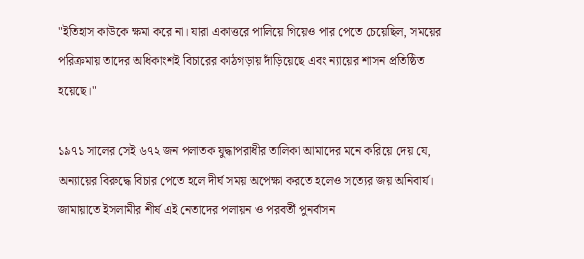"ইতিহাস কাউকে ক্ষমা করে না। যারা একাত্তরে পালিয়ে গিয়েও পার পেতে চেয়েছিল, সময়ের পরিক্রমায় তাদের অধিকাংশই বিচারের কাঠগড়ায় দাঁড়িয়েছে এবং ন্যায়ের শাসন প্রতিষ্ঠিত হয়েছে।"

১৯৭১ সালের সেই ৬৭২ জন পলাতক যুদ্ধাপরাধীর তালিকা আমাদের মনে করিয়ে দেয় যে, অন্যায়ের বিরুদ্ধে বিচার পেতে হলে দীর্ঘ সময় অপেক্ষা করতে হলেও সত্যের জয় অনিবার্য। জামায়াতে ইসলামীর শীর্ষ এই নেতাদের পলায়ন ও পরবর্তী পুনর্বাসন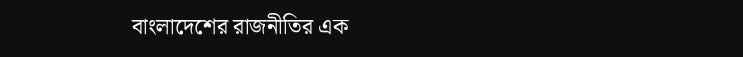বাংলাদেশের রাজনীতির এক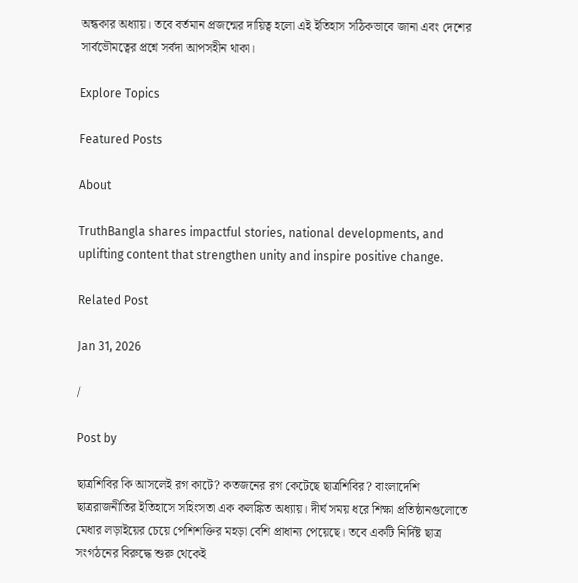অন্ধকার অধ্যায়। তবে বর্তমান প্রজন্মের দায়িত্ব হলো এই ইতিহাস সঠিকভাবে জানা এবং দেশের সার্বভৌমত্বের প্রশ্নে সর্বদা আপসহীন থাকা।

Explore Topics

Featured Posts

About

TruthBangla shares impactful stories, national developments, and uplifting content that strengthen unity and inspire positive change.

Related Post

Jan 31, 2026

/

Post by

ছাত্রশিবির কি আসলেই রগ কাটে? কতজনের রগ কেটেছে ছাত্রশিবির? বাংলাদেশি ছাত্ররাজনীতির ইতিহাসে সহিংসতা এক কলঙ্কিত অধ্যায়। দীর্ঘ সময় ধরে শিক্ষা প্রতিষ্ঠানগুলোতে মেধার লড়াইয়ের চেয়ে পেশিশক্তির মহড়া বেশি প্রাধান্য পেয়েছে। তবে একটি নির্দিষ্ট ছাত্র সংগঠনের বিরুদ্ধে শুরু থেকেই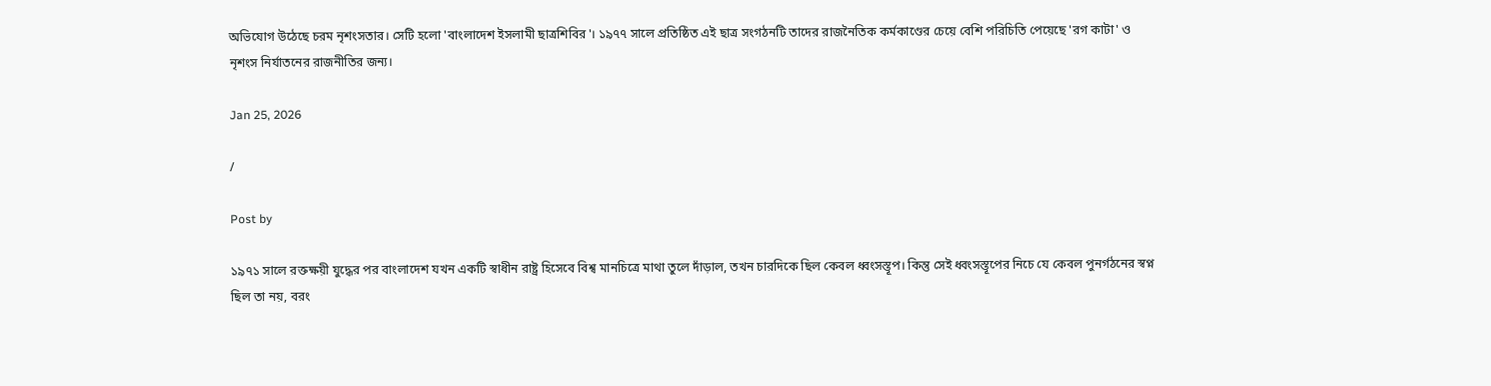অভিযোগ উঠেছে চরম নৃশংসতার। সেটি হলো 'বাংলাদেশ ইসলামী ছাত্রশিবির'। ১৯৭৭ সালে প্রতিষ্ঠিত এই ছাত্র সংগঠনটি তাদের রাজনৈতিক কর্মকাণ্ডের চেয়ে বেশি পরিচিতি পেয়েছে 'রগ কাটা' ও নৃশংস নির্যাতনের রাজনীতির জন্য।

Jan 25, 2026

/

Post by

১৯৭১ সালে রক্তক্ষয়ী যুদ্ধের পর বাংলাদেশ যখন একটি স্বাধীন রাষ্ট্র হিসেবে বিশ্ব মানচিত্রে মাথা তুলে দাঁড়াল, তখন চারদিকে ছিল কেবল ধ্বংসস্তূপ। কিন্তু সেই ধ্বংসস্তূপের নিচে যে কেবল পুনর্গঠনের স্বপ্ন ছিল তা নয়, বরং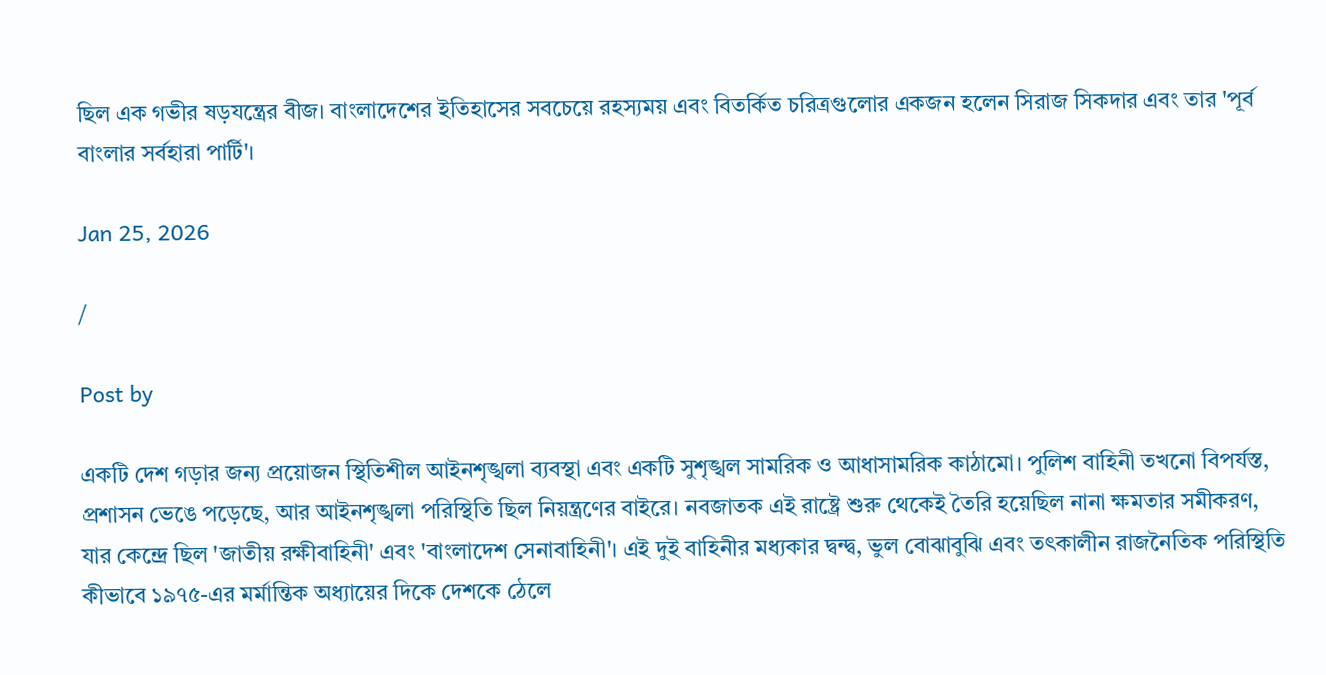ছিল এক গভীর ষড়যন্ত্রের বীজ। বাংলাদেশের ইতিহাসের সবচেয়ে রহস্যময় এবং বিতর্কিত চরিত্রগুলোর একজন হলেন সিরাজ সিকদার এবং তার 'পূর্ব বাংলার সর্বহারা পার্টি'।

Jan 25, 2026

/

Post by

একটি দেশ গড়ার জন্য প্রয়োজন স্থিতিশীল আইনশৃঙ্খলা ব্যবস্থা এবং একটি সুশৃঙ্খল সামরিক ও আধাসামরিক কাঠামো। পুলিশ বাহিনী তখনো বিপর্যস্ত, প্রশাসন ভেঙে পড়েছে, আর আইনশৃঙ্খলা পরিস্থিতি ছিল নিয়ন্ত্রণের বাইরে। নবজাতক এই রাষ্ট্রে শুরু থেকেই তৈরি হয়েছিল নানা ক্ষমতার সমীকরণ, যার কেন্দ্রে ছিল 'জাতীয় রক্ষীবাহিনী' এবং 'বাংলাদেশ সেনাবাহিনী'। এই দুই বাহিনীর মধ্যকার দ্বন্দ্ব, ভুল বোঝাবুঝি এবং তৎকালীন রাজনৈতিক পরিস্থিতি কীভাবে ১৯৭৫-এর মর্মান্তিক অধ্যায়ের দিকে দেশকে ঠেলে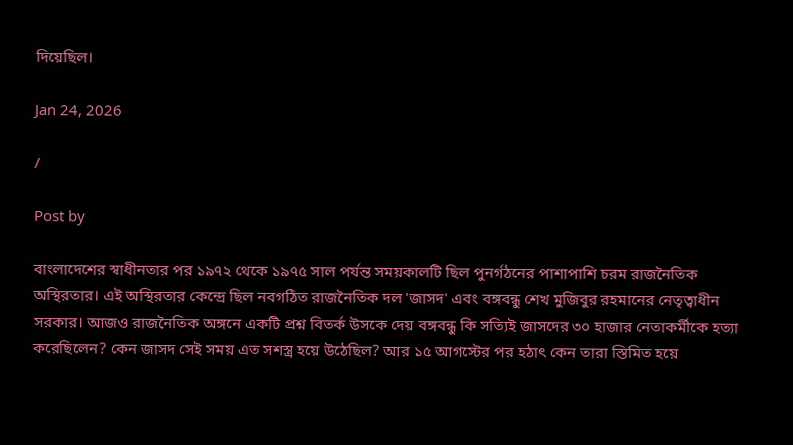দিয়েছিল।

Jan 24, 2026

/

Post by

বাংলাদেশের স্বাধীনতার পর ১৯৭২ থেকে ১৯৭৫ সাল পর্যন্ত সময়কালটি ছিল পুনর্গঠনের পাশাপাশি চরম রাজনৈতিক অস্থিরতার। এই অস্থিরতার কেন্দ্রে ছিল নবগঠিত রাজনৈতিক দল 'জাসদ' এবং বঙ্গবন্ধু শেখ মুজিবুর রহমানের নেতৃত্বাধীন সরকার। আজও রাজনৈতিক অঙ্গনে একটি প্রশ্ন বিতর্ক উসকে দেয় বঙ্গবন্ধু কি সত্যিই জাসদের ৩০ হাজার নেতাকর্মীকে হত্যা করেছিলেন? কেন জাসদ সেই সময় এত সশস্ত্র হয়ে উঠেছিল? আর ১৫ আগস্টের পর হঠাৎ কেন তারা স্তিমিত হয়ে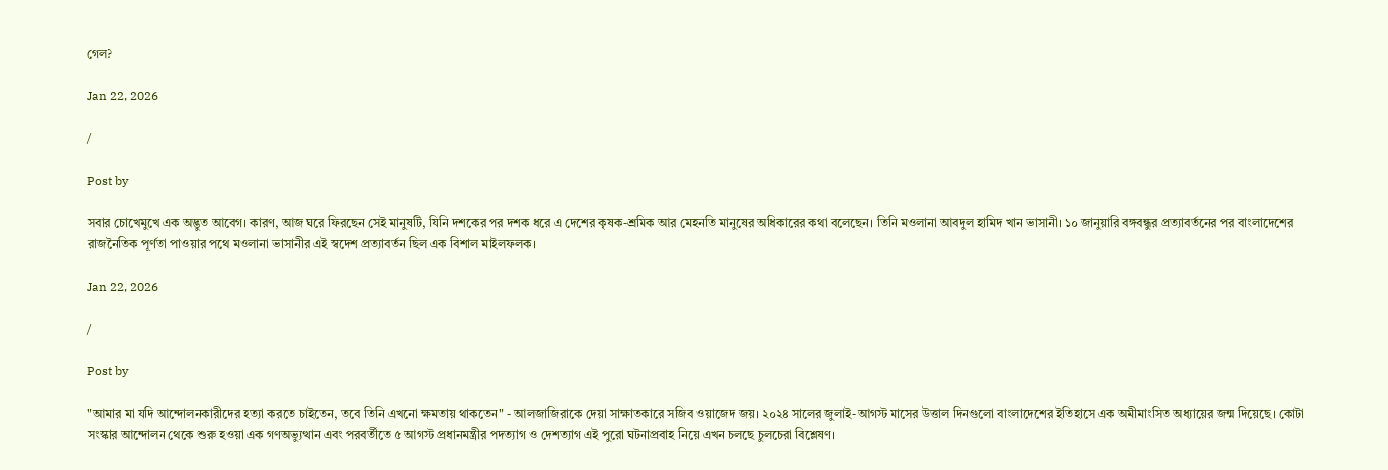গেল?

Jan 22, 2026

/

Post by

সবার চোখেমুখে এক অদ্ভুত আবেগ। কারণ, আজ ঘরে ফিরছেন সেই মানুষটি, যিনি দশকের পর দশক ধরে এ দেশের কৃষক-শ্রমিক আর মেহনতি মানুষের অধিকারের কথা বলেছেন। তিনি মওলানা আবদুল হামিদ খান ভাসানী। ১০ জানুয়ারি বঙ্গবন্ধুর প্রত্যাবর্তনের পর বাংলাদেশের রাজনৈতিক পূর্ণতা পাওয়ার পথে মওলানা ভাসানীর এই স্বদেশ প্রত্যাবর্তন ছিল এক বিশাল মাইলফলক।

Jan 22, 2026

/

Post by

"আমার মা যদি আন্দোলনকারীদের হত্যা করতে চাইতেন, তবে তিনি এখনো ক্ষমতায় থাকতেন" - আলজাজিরাকে দেয়া সাক্ষাতকারে সজিব ওয়াজেদ জয়। ২০২৪ সালের জুলাই-আগস্ট মাসের উত্তাল দিনগুলো বাংলাদেশের ইতিহাসে এক অমীমাংসিত অধ্যায়ের জন্ম দিয়েছে। কোটা সংস্কার আন্দোলন থেকে শুরু হওয়া এক গণঅভ্যুত্থান এবং পরবর্তীতে ৫ আগস্ট প্রধানমন্ত্রীর পদত্যাগ ও দেশত্যাগ এই পুরো ঘটনাপ্রবাহ নিয়ে এখন চলছে চুলচেরা বিশ্লেষণ।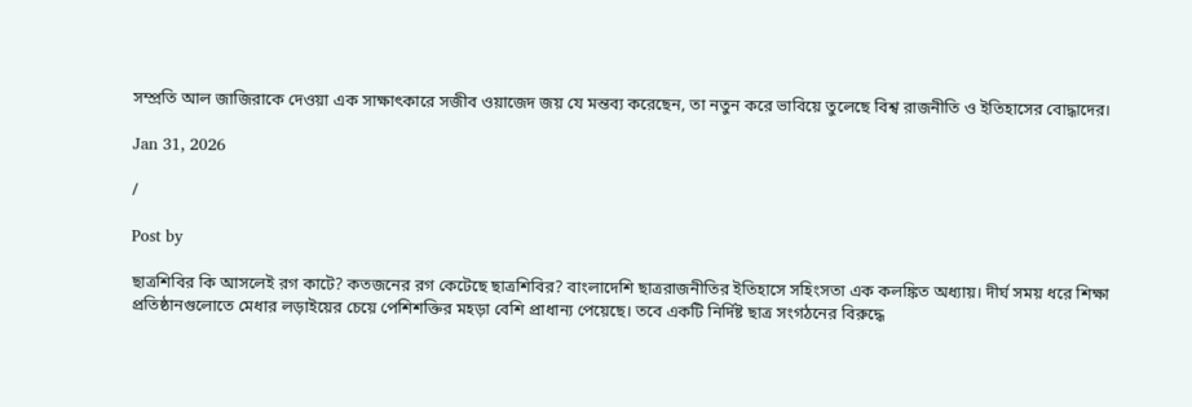সম্প্রতি আল জাজিরাকে দেওয়া এক সাক্ষাৎকারে সজীব ওয়াজেদ জয় যে মন্তব্য করেছেন, তা নতুন করে ভাবিয়ে তুলেছে বিশ্ব রাজনীতি ও ইতিহাসের বোদ্ধাদের।

Jan 31, 2026

/

Post by

ছাত্রশিবির কি আসলেই রগ কাটে? কতজনের রগ কেটেছে ছাত্রশিবির? বাংলাদেশি ছাত্ররাজনীতির ইতিহাসে সহিংসতা এক কলঙ্কিত অধ্যায়। দীর্ঘ সময় ধরে শিক্ষা প্রতিষ্ঠানগুলোতে মেধার লড়াইয়ের চেয়ে পেশিশক্তির মহড়া বেশি প্রাধান্য পেয়েছে। তবে একটি নির্দিষ্ট ছাত্র সংগঠনের বিরুদ্ধে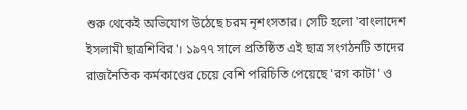শুরু থেকেই অভিযোগ উঠেছে চরম নৃশংসতার। সেটি হলো 'বাংলাদেশ ইসলামী ছাত্রশিবির'। ১৯৭৭ সালে প্রতিষ্ঠিত এই ছাত্র সংগঠনটি তাদের রাজনৈতিক কর্মকাণ্ডের চেয়ে বেশি পরিচিতি পেয়েছে 'রগ কাটা' ও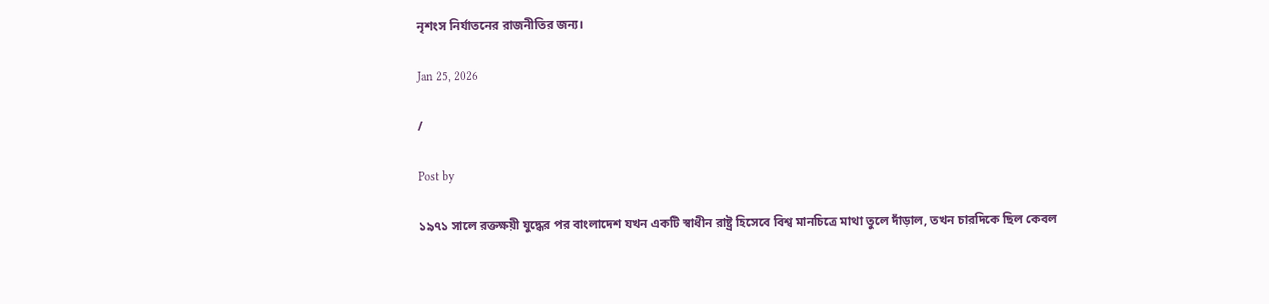নৃশংস নির্যাতনের রাজনীতির জন্য।

Jan 25, 2026

/

Post by

১৯৭১ সালে রক্তক্ষয়ী যুদ্ধের পর বাংলাদেশ যখন একটি স্বাধীন রাষ্ট্র হিসেবে বিশ্ব মানচিত্রে মাথা তুলে দাঁড়াল, তখন চারদিকে ছিল কেবল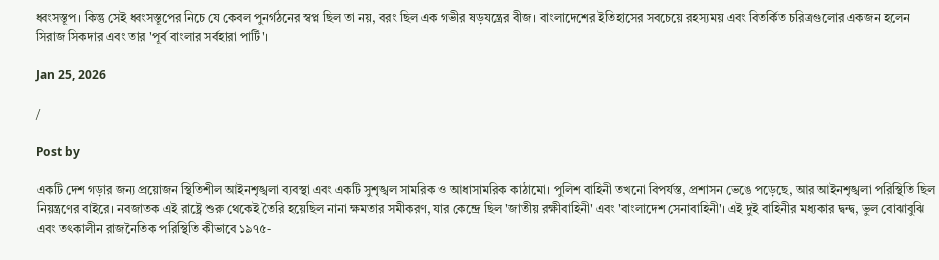ধ্বংসস্তূপ। কিন্তু সেই ধ্বংসস্তূপের নিচে যে কেবল পুনর্গঠনের স্বপ্ন ছিল তা নয়, বরং ছিল এক গভীর ষড়যন্ত্রের বীজ। বাংলাদেশের ইতিহাসের সবচেয়ে রহস্যময় এবং বিতর্কিত চরিত্রগুলোর একজন হলেন সিরাজ সিকদার এবং তার 'পূর্ব বাংলার সর্বহারা পার্টি'।

Jan 25, 2026

/

Post by

একটি দেশ গড়ার জন্য প্রয়োজন স্থিতিশীল আইনশৃঙ্খলা ব্যবস্থা এবং একটি সুশৃঙ্খল সামরিক ও আধাসামরিক কাঠামো। পুলিশ বাহিনী তখনো বিপর্যস্ত, প্রশাসন ভেঙে পড়েছে, আর আইনশৃঙ্খলা পরিস্থিতি ছিল নিয়ন্ত্রণের বাইরে। নবজাতক এই রাষ্ট্রে শুরু থেকেই তৈরি হয়েছিল নানা ক্ষমতার সমীকরণ, যার কেন্দ্রে ছিল 'জাতীয় রক্ষীবাহিনী' এবং 'বাংলাদেশ সেনাবাহিনী'। এই দুই বাহিনীর মধ্যকার দ্বন্দ্ব, ভুল বোঝাবুঝি এবং তৎকালীন রাজনৈতিক পরিস্থিতি কীভাবে ১৯৭৫-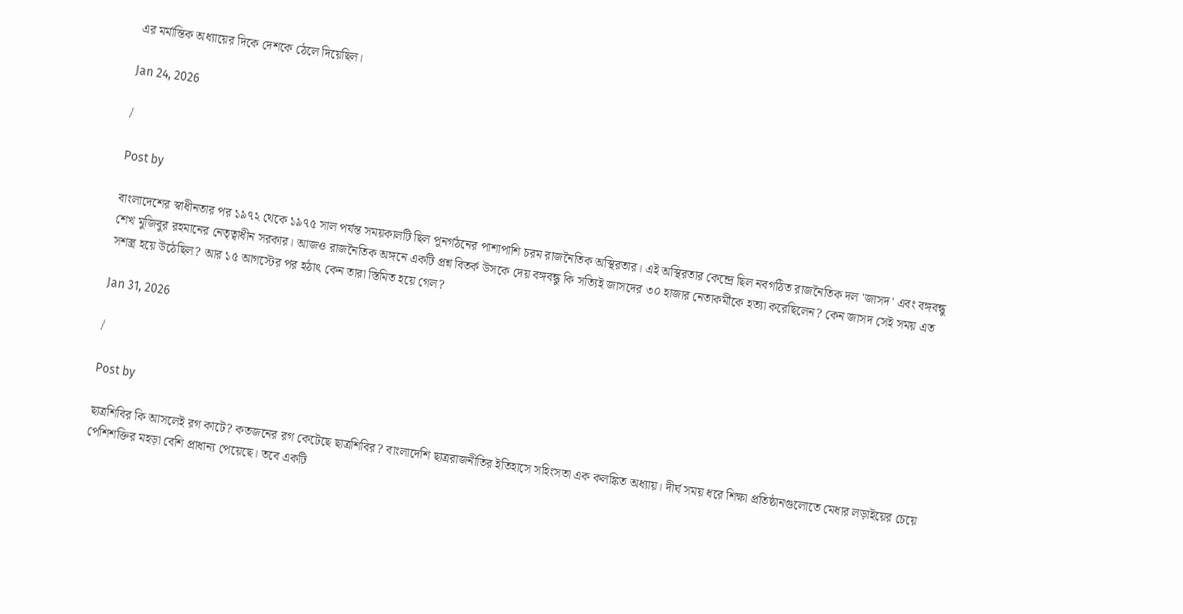এর মর্মান্তিক অধ্যায়ের দিকে দেশকে ঠেলে দিয়েছিল।

Jan 24, 2026

/

Post by

বাংলাদেশের স্বাধীনতার পর ১৯৭২ থেকে ১৯৭৫ সাল পর্যন্ত সময়কালটি ছিল পুনর্গঠনের পাশাপাশি চরম রাজনৈতিক অস্থিরতার। এই অস্থিরতার কেন্দ্রে ছিল নবগঠিত রাজনৈতিক দল 'জাসদ' এবং বঙ্গবন্ধু শেখ মুজিবুর রহমানের নেতৃত্বাধীন সরকার। আজও রাজনৈতিক অঙ্গনে একটি প্রশ্ন বিতর্ক উসকে দেয় বঙ্গবন্ধু কি সত্যিই জাসদের ৩০ হাজার নেতাকর্মীকে হত্যা করেছিলেন? কেন জাসদ সেই সময় এত সশস্ত্র হয়ে উঠেছিল? আর ১৫ আগস্টের পর হঠাৎ কেন তারা স্তিমিত হয়ে গেল?

Jan 31, 2026

/

Post by

ছাত্রশিবির কি আসলেই রগ কাটে? কতজনের রগ কেটেছে ছাত্রশিবির? বাংলাদেশি ছাত্ররাজনীতির ইতিহাসে সহিংসতা এক কলঙ্কিত অধ্যায়। দীর্ঘ সময় ধরে শিক্ষা প্রতিষ্ঠানগুলোতে মেধার লড়াইয়ের চেয়ে পেশিশক্তির মহড়া বেশি প্রাধান্য পেয়েছে। তবে একটি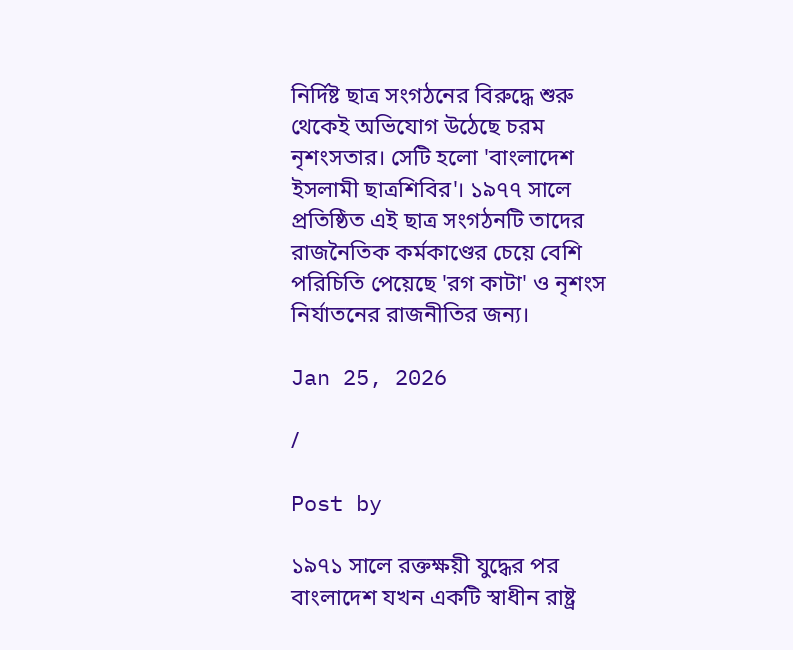নির্দিষ্ট ছাত্র সংগঠনের বিরুদ্ধে শুরু থেকেই অভিযোগ উঠেছে চরম নৃশংসতার। সেটি হলো 'বাংলাদেশ ইসলামী ছাত্রশিবির'। ১৯৭৭ সালে প্রতিষ্ঠিত এই ছাত্র সংগঠনটি তাদের রাজনৈতিক কর্মকাণ্ডের চেয়ে বেশি পরিচিতি পেয়েছে 'রগ কাটা' ও নৃশংস নির্যাতনের রাজনীতির জন্য।

Jan 25, 2026

/

Post by

১৯৭১ সালে রক্তক্ষয়ী যুদ্ধের পর বাংলাদেশ যখন একটি স্বাধীন রাষ্ট্র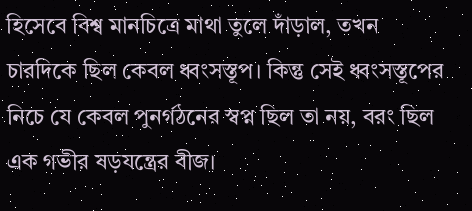হিসেবে বিশ্ব মানচিত্রে মাথা তুলে দাঁড়াল, তখন চারদিকে ছিল কেবল ধ্বংসস্তূপ। কিন্তু সেই ধ্বংসস্তূপের নিচে যে কেবল পুনর্গঠনের স্বপ্ন ছিল তা নয়, বরং ছিল এক গভীর ষড়যন্ত্রের বীজ।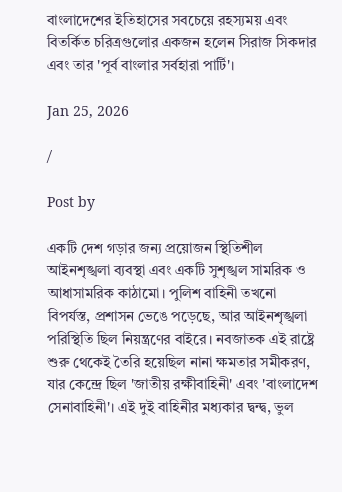বাংলাদেশের ইতিহাসের সবচেয়ে রহস্যময় এবং বিতর্কিত চরিত্রগুলোর একজন হলেন সিরাজ সিকদার এবং তার 'পূর্ব বাংলার সর্বহারা পার্টি'।

Jan 25, 2026

/

Post by

একটি দেশ গড়ার জন্য প্রয়োজন স্থিতিশীল আইনশৃঙ্খলা ব্যবস্থা এবং একটি সুশৃঙ্খল সামরিক ও আধাসামরিক কাঠামো। পুলিশ বাহিনী তখনো বিপর্যস্ত, প্রশাসন ভেঙে পড়েছে, আর আইনশৃঙ্খলা পরিস্থিতি ছিল নিয়ন্ত্রণের বাইরে। নবজাতক এই রাষ্ট্রে শুরু থেকেই তৈরি হয়েছিল নানা ক্ষমতার সমীকরণ, যার কেন্দ্রে ছিল 'জাতীয় রক্ষীবাহিনী' এবং 'বাংলাদেশ সেনাবাহিনী'। এই দুই বাহিনীর মধ্যকার দ্বন্দ্ব, ভুল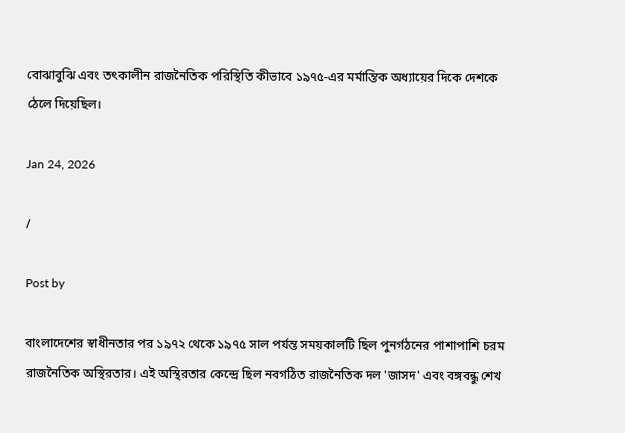বোঝাবুঝি এবং তৎকালীন রাজনৈতিক পরিস্থিতি কীভাবে ১৯৭৫-এর মর্মান্তিক অধ্যায়ের দিকে দেশকে ঠেলে দিয়েছিল।

Jan 24, 2026

/

Post by

বাংলাদেশের স্বাধীনতার পর ১৯৭২ থেকে ১৯৭৫ সাল পর্যন্ত সময়কালটি ছিল পুনর্গঠনের পাশাপাশি চরম রাজনৈতিক অস্থিরতার। এই অস্থিরতার কেন্দ্রে ছিল নবগঠিত রাজনৈতিক দল 'জাসদ' এবং বঙ্গবন্ধু শেখ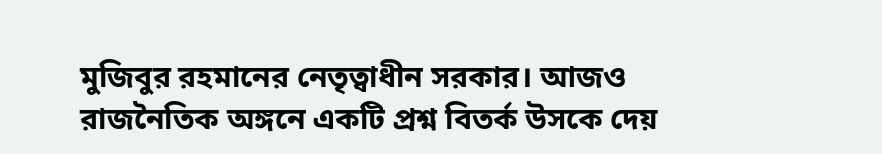মুজিবুর রহমানের নেতৃত্বাধীন সরকার। আজও রাজনৈতিক অঙ্গনে একটি প্রশ্ন বিতর্ক উসকে দেয়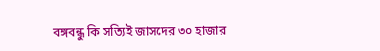বঙ্গবন্ধু কি সত্যিই জাসদের ৩০ হাজার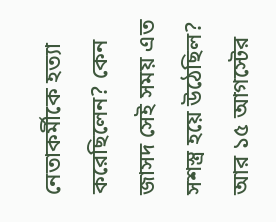নেতাকর্মীকে হত্যা করেছিলেন? কেন জাসদ সেই সময় এত সশস্ত্র হয়ে উঠেছিল? আর ১৫ আগস্টের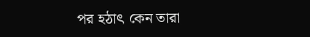পর হঠাৎ কেন তারা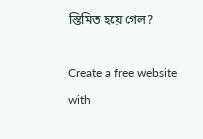স্তিমিত হয়ে গেল?

Create a free website with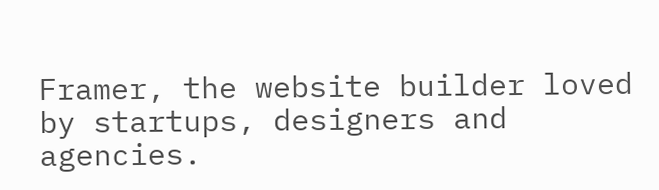Framer, the website builder loved by startups, designers and agencies.